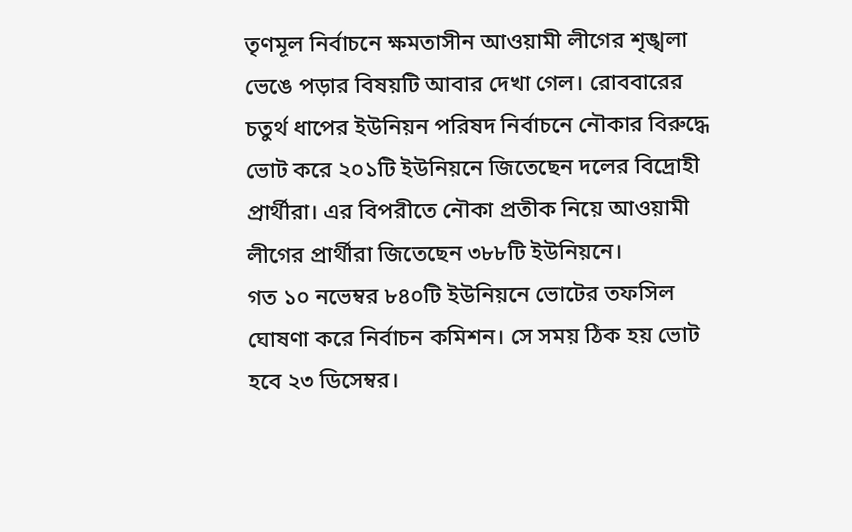তৃণমূল নির্বাচনে ক্ষমতাসীন আওয়ামী লীগের শৃঙ্খলা ভেঙে পড়ার বিষয়টি আবার দেখা গেল। রোববারের চতুর্থ ধাপের ইউনিয়ন পরিষদ নির্বাচনে নৌকার বিরুদ্ধে ভোট করে ২০১টি ইউনিয়নে জিতেছেন দলের বিদ্রোহী প্রার্থীরা। এর বিপরীতে নৌকা প্রতীক নিয়ে আওয়ামী লীগের প্রার্থীরা জিতেছেন ৩৮৮টি ইউনিয়নে।
গত ১০ নভেম্বর ৮৪০টি ইউনিয়নে ভোটের তফসিল ঘোষণা করে নির্বাচন কমিশন। সে সময় ঠিক হয় ভোট হবে ২৩ ডিসেম্বর।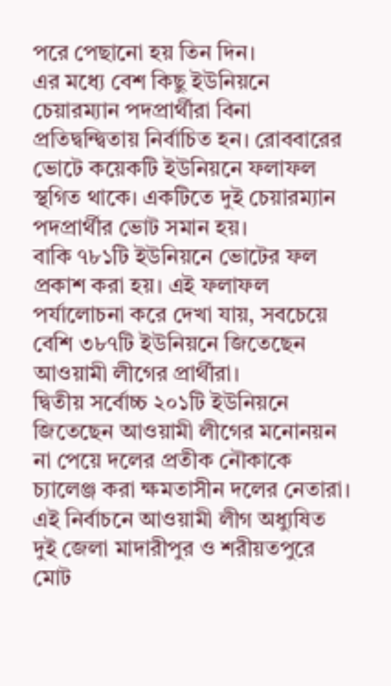পরে পেছানো হয় তিন দিন।
এর মধ্যে বেশ কিছু ইউনিয়নে চেয়ারম্যান পদপ্রার্থীরা বিনা প্রতিদ্বন্দ্বিতায় নির্বাচিত হন। রোববারের ভোটে কয়েকটি ইউনিয়নে ফলাফল স্থগিত থাকে। একটিতে দুই চেয়ারম্যান পদপ্রার্থীর ভোট সমান হয়।
বাকি ৭৮১টি ইউনিয়নে ভোটের ফল প্রকাশ করা হয়। এই ফলাফল পর্যালোচনা করে দেখা যায়, সবচেয়ে বেশি ৩৮৭টি ইউনিয়নে জিতেছেন আওয়ামী লীগের প্রার্থীরা।
দ্বিতীয় সর্বোচ্চ ২০১টি ইউনিয়নে জিতেছেন আওয়ামী লীগের মনোনয়ন না পেয়ে দলের প্রতীক নৌকাকে চ্যালেঞ্জ করা ক্ষমতাসীন দলের নেতারা।
এই নির্বাচনে আওয়ামী লীগ অধ্যুষিত দুই জেলা মাদারীপুর ও শরীয়তপুরে মোট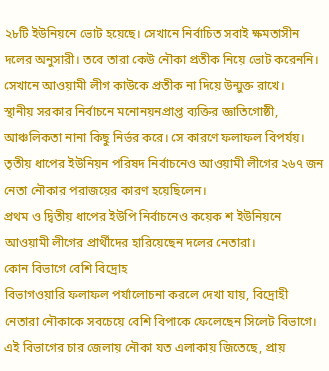২৮টি ইউনিয়নে ভোট হয়েছে। সেখানে নির্বাচিত সবাই ক্ষমতাসীন দলের অনুসারী। তবে তারা কেউ নৌকা প্রতীক নিয়ে ভোট করেননি। সেখানে আওয়ামী লীগ কাউকে প্রতীক না দিয়ে উন্মুক্ত রাখে।
স্থানীয় সরকার নির্বাচনে মনোনয়নপ্রাপ্ত ব্যক্তির জ্ঞাতিগোষ্ঠী, আঞ্চলিকতা নানা কিছু নির্ভর করে। সে কারণে ফলাফল বিপর্যয়।
তৃতীয় ধাপের ইউনিয়ন পরিষদ নির্বাচনেও আওয়ামী লীগের ২৬৭ জন নেতা নৌকার পরাজয়ের কারণ হয়েছিলেন।
প্রথম ও দ্বিতীয় ধাপের ইউপি নির্বাচনেও কয়েক শ ইউনিয়নে আওয়ামী লীগের প্রার্থীদের হারিয়েছেন দলের নেতারা।
কোন বিভাগে বেশি বিদ্রোহ
বিভাগওয়ারি ফলাফল পর্যালোচনা করলে দেখা যায়, বিদ্রোহী নেতারা নৌকাকে সবচেয়ে বেশি বিপাকে ফেলেছেন সিলেট বিভাগে। এই বিভাগের চার জেলায় নৌকা যত এলাকায় জিতেছে, প্রায়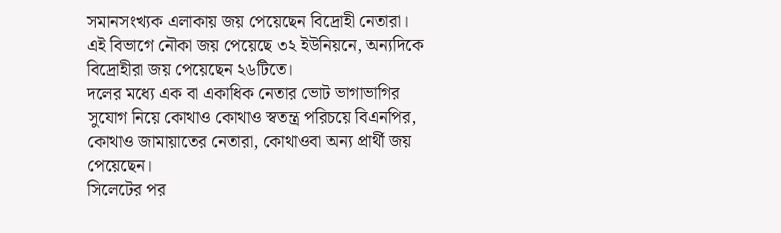সমানসংখ্যক এলাকায় জয় পেয়েছেন বিদ্রোহী নেতারা।
এই বিভাগে নৌকা জয় পেয়েছে ৩২ ইউনিয়নে, অন্যদিকে বিদ্রোহীরা জয় পেয়েছেন ২৬টিতে।
দলের মধ্যে এক বা একাধিক নেতার ভোট ভাগাভাগির সুযোগ নিয়ে কোথাও কোথাও স্বতন্ত্র পরিচয়ে বিএনপির, কোথাও জামায়াতের নেতারা, কোথাওবা অন্য প্রার্থী জয় পেয়েছেন।
সিলেটের পর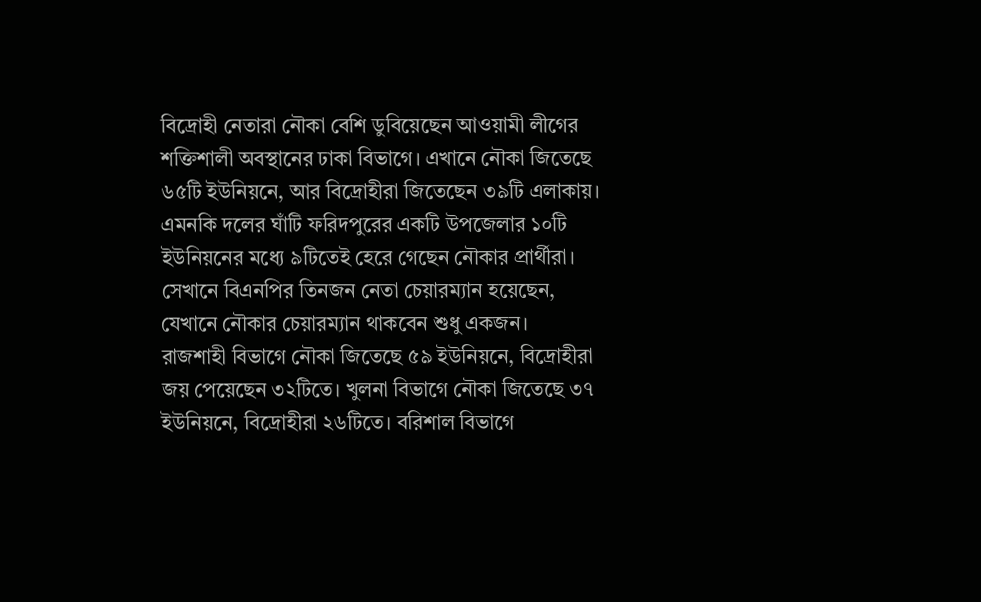বিদ্রোহী নেতারা নৌকা বেশি ডুবিয়েছেন আওয়ামী লীগের শক্তিশালী অবস্থানের ঢাকা বিভাগে। এখানে নৌকা জিতেছে ৬৫টি ইউনিয়নে, আর বিদ্রোহীরা জিতেছেন ৩৯টি এলাকায়।
এমনকি দলের ঘাঁটি ফরিদপুরের একটি উপজেলার ১০টি ইউনিয়নের মধ্যে ৯টিতেই হেরে গেছেন নৌকার প্রার্থীরা। সেখানে বিএনপির তিনজন নেতা চেয়ারম্যান হয়েছেন, যেখানে নৌকার চেয়ারম্যান থাকবেন শুধু একজন।
রাজশাহী বিভাগে নৌকা জিতেছে ৫৯ ইউনিয়নে, বিদ্রোহীরা জয় পেয়েছেন ৩২টিতে। খুলনা বিভাগে নৌকা জিতেছে ৩৭ ইউনিয়নে, বিদ্রোহীরা ২৬টিতে। বরিশাল বিভাগে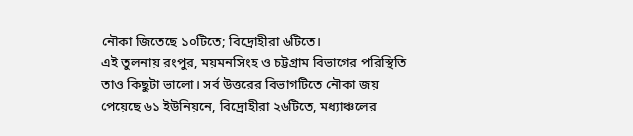নৌকা জিতেছে ১০টিতে; বিদ্রোহীরা ৬টিতে।
এই তুলনায় রংপুর, ময়মনসিংহ ও চট্টগ্রাম বিভাগের পরিস্থিতি তাও কিছুটা ভালো। সর্ব উত্তরের বিভাগটিতে নৌকা জয় পেয়েছে ৬১ ইউনিয়নে, বিদ্রোহীরা ২৬টিতে, মধ্যাঞ্চলের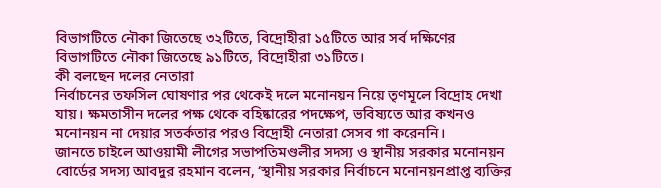বিভাগটিতে নৌকা জিতেছে ৩২টিতে, বিদ্রোহীরা ১৫টিতে আর সর্ব দক্ষিণের বিভাগটিতে নৌকা জিতেছে ৯১টিতে, বিদ্রোহীরা ৩১টিতে।
কী বলছেন দলের নেতারা
নির্বাচনের তফসিল ঘোষণার পর থেকেই দলে মনোনয়ন নিয়ে তৃণমূলে বিদ্রোহ দেখা যায়। ক্ষমতাসীন দলের পক্ষ থেকে বহিষ্কারের পদক্ষেপ, ভবিষ্যতে আর কখনও মনোনয়ন না দেয়ার সতর্কতার পরও বিদ্রোহী নেতারা সেসব গা করেননি।
জানতে চাইলে আওয়ামী লীগের সভাপতিমণ্ডলীর সদস্য ও স্থানীয় সরকার মনোনয়ন বোর্ডের সদস্য আবদুর রহমান বলেন, ‘স্থানীয় সরকার নির্বাচনে মনোনয়নপ্রাপ্ত ব্যক্তির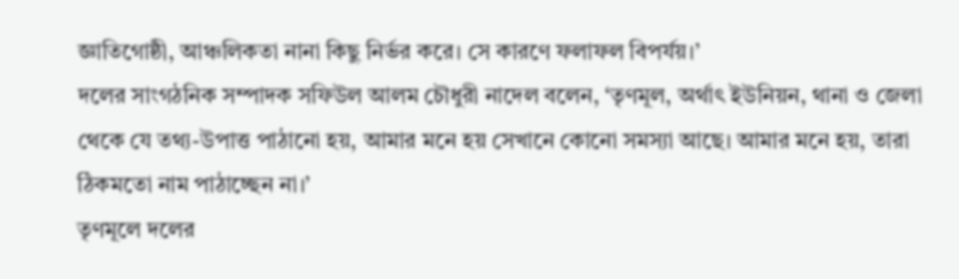জ্ঞাতিগোষ্ঠী, আঞ্চলিকতা নানা কিছু নির্ভর করে। সে কারণে ফলাফল বিপর্যয়।’
দলের সাংগঠনিক সম্পাদক সফিউল আলম চৌধুরী নাদেল বলেন, ‘তৃণমূল, অর্থাৎ ইউনিয়ন, থানা ও জেলা থেকে যে তথ্য-উপাত্ত পাঠানো হয়, আমার মনে হয় সেখানে কোনো সমস্যা আছে। আমার মনে হয়, তারা ঠিকমতো নাম পাঠাচ্ছেন না।’
তৃণমূলে দলের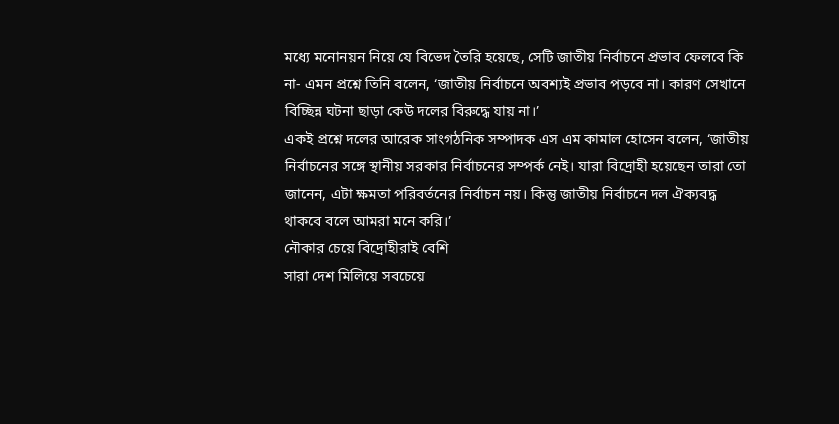মধ্যে মনোনয়ন নিয়ে যে বিভেদ তৈরি হয়েছে, সেটি জাতীয় নির্বাচনে প্রভাব ফেলবে কি না- এমন প্রশ্নে তিনি বলেন, ‘জাতীয় নির্বাচনে অবশ্যই প্রভাব পড়বে না। কারণ সেখানে বিচ্ছিন্ন ঘটনা ছাড়া কেউ দলের বিরুদ্ধে যায় না।’
একই প্রশ্নে দলের আরেক সাংগঠনিক সম্পাদক এস এম কামাল হোসেন বলেন, ‘জাতীয় নির্বাচনের সঙ্গে স্থানীয় সরকার নির্বাচনের সম্পর্ক নেই। যারা বিদ্রোহী হয়েছেন তারা তো জানেন, এটা ক্ষমতা পরিবর্তনের নির্বাচন নয়। কিন্তু জাতীয় নির্বাচনে দল ঐক্যবদ্ধ থাকবে বলে আমরা মনে করি।’
নৌকার চেয়ে বিদ্রোহীরাই বেশি
সারা দেশ মিলিয়ে সবচেয়ে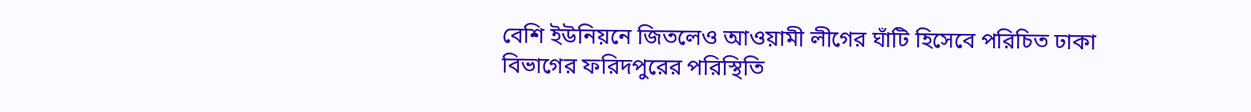বেশি ইউনিয়নে জিতলেও আওয়ামী লীগের ঘাঁটি হিসেবে পরিচিত ঢাকা বিভাগের ফরিদপুরের পরিস্থিতি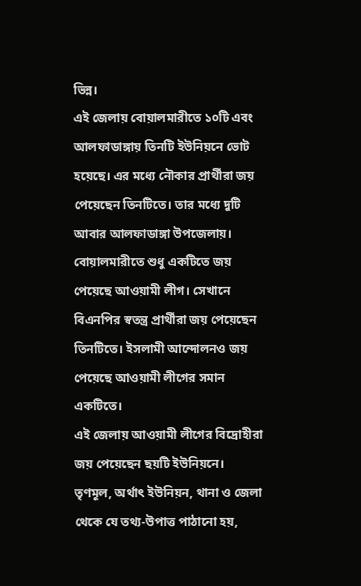ভিন্ন।
এই জেলায় বোয়ালমারীতে ১০টি এবং আলফাডাঙ্গায় তিনটি ইউনিয়নে ভোট হয়েছে। এর মধ্যে নৌকার প্রার্থীরা জয় পেয়েছেন তিনটিতে। তার মধ্যে দুটি আবার আলফাডাঙ্গা উপজেলায়।
বোয়ালমারীতে শুধু একটিতে জয় পেয়েছে আওয়ামী লীগ। সেখানে বিএনপির স্বতন্ত্র প্রার্থীরা জয় পেয়েছেন তিনটিতে। ইসলামী আন্দোলনও জয় পেয়েছে আওয়ামী লীগের সমান একটিতে।
এই জেলায় আওয়ামী লীগের বিদ্রোহীরা জয় পেয়েছেন ছয়টি ইউনিয়নে।
তৃণমূল, অর্থাৎ ইউনিয়ন, থানা ও জেলা থেকে যে তথ্য-উপাত্ত পাঠানো হয়,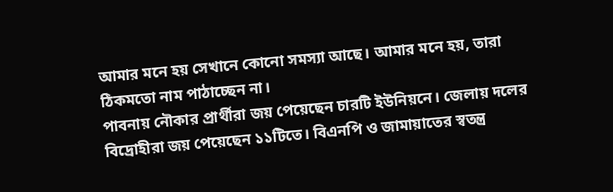আমার মনে হয় সেখানে কোনো সমস্যা আছে। আমার মনে হয়, তারা ঠিকমতো নাম পাঠাচ্ছেন না।
পাবনায় নৌকার প্রার্থীরা জয় পেয়েছেন চারটি ইউনিয়নে। জেলায় দলের বিদ্রোহীরা জয় পেয়েছেন ১১টিতে। বিএনপি ও জামায়াতের স্বতন্ত্র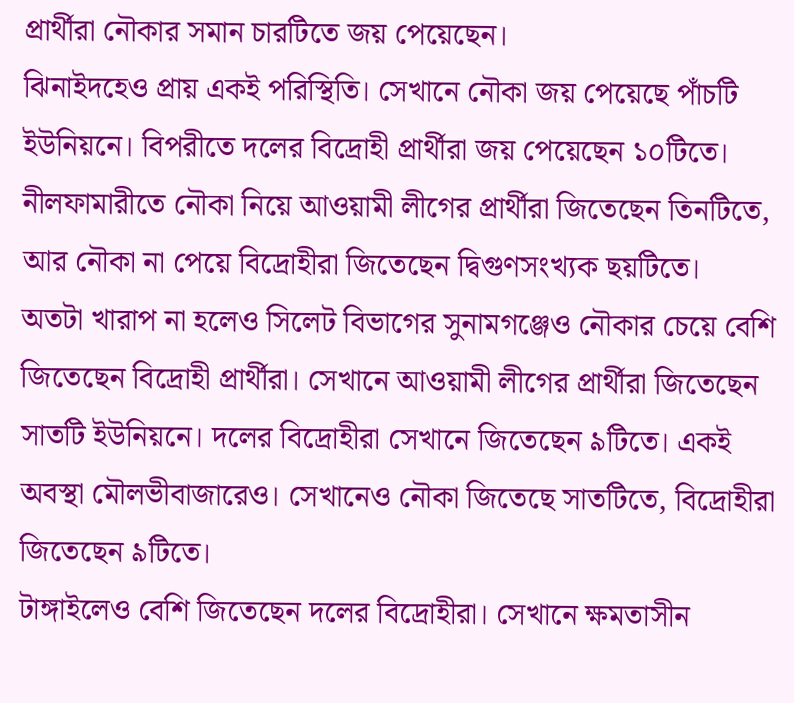প্রার্থীরা নৌকার সমান চারটিতে জয় পেয়েছেন।
ঝিনাইদহেও প্রায় একই পরিস্থিতি। সেখানে নৌকা জয় পেয়েছে পাঁচটি ইউনিয়নে। বিপরীতে দলের বিদ্রোহী প্রার্থীরা জয় পেয়েছেন ১০টিতে।
নীলফামারীতে নৌকা নিয়ে আওয়ামী লীগের প্রার্থীরা জিতেছেন তিনটিতে, আর নৌকা না পেয়ে বিদ্রোহীরা জিতেছেন দ্বিগুণসংখ্যক ছয়টিতে।
অতটা খারাপ না হলেও সিলেট বিভাগের সুনামগঞ্জেও নৌকার চেয়ে বেশি জিতেছেন বিদ্রোহী প্রার্থীরা। সেখানে আওয়ামী লীগের প্রার্থীরা জিতেছেন সাতটি ইউনিয়নে। দলের বিদ্রোহীরা সেখানে জিতেছেন ৯টিতে। একই অবস্থা মৌলভীবাজারেও। সেখানেও নৌকা জিতেছে সাতটিতে, বিদ্রোহীরা জিতেছেন ৯টিতে।
টাঙ্গাইলেও বেশি জিতেছেন দলের বিদ্রোহীরা। সেখানে ক্ষমতাসীন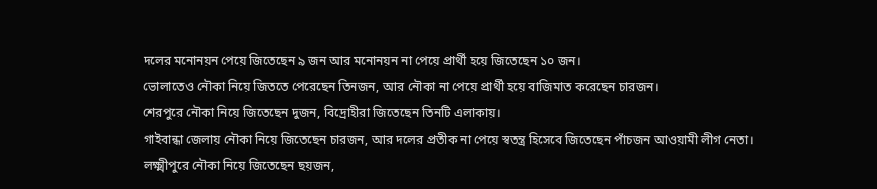দলের মনোনয়ন পেয়ে জিতেছেন ৯ জন আর মনোনয়ন না পেয়ে প্রার্থী হয়ে জিতেছেন ১০ জন।
ভোলাতেও নৌকা নিয়ে জিততে পেরেছেন তিনজন, আর নৌকা না পেয়ে প্রার্থী হয়ে বাজিমাত করেছেন চারজন।
শেরপুরে নৌকা নিয়ে জিতেছেন দুজন, বিদ্রোহীরা জিতেছেন তিনটি এলাকায়।
গাইবান্ধা জেলায় নৌকা নিয়ে জিতেছেন চারজন, আর দলের প্রতীক না পেয়ে স্বতন্ত্র হিসেবে জিতেছেন পাঁচজন আওয়ামী লীগ নেতা।
লক্ষ্মীপুরে নৌকা নিয়ে জিতেছেন ছয়জন,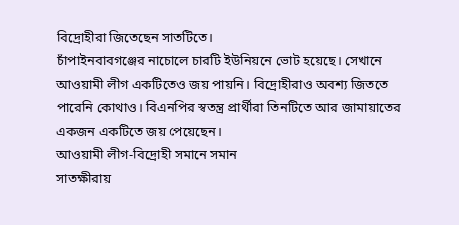বিদ্রোহীরা জিতেছেন সাতটিতে।
চাঁপাইনবাবগঞ্জের নাচোলে চারটি ইউনিয়নে ভোট হয়েছে। সেখানে আওয়ামী লীগ একটিতেও জয় পায়নি। বিদ্রোহীরাও অবশ্য জিততে পারেনি কোথাও। বিএনপির স্বতন্ত্র প্রার্থীরা তিনটিতে আর জামায়াতের একজন একটিতে জয় পেয়েছেন।
আওয়ামী লীগ-বিদ্রোহী সমানে সমান
সাতক্ষীরায়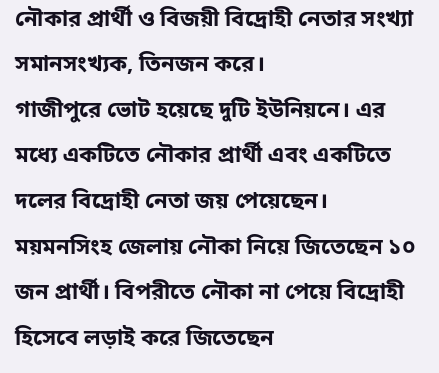নৌকার প্রার্থী ও বিজয়ী বিদ্রোহী নেতার সংখ্যা সমানসংখ্যক, তিনজন করে।
গাজীপুরে ভোট হয়েছে দুটি ইউনিয়নে। এর মধ্যে একটিতে নৌকার প্রার্থী এবং একটিতে দলের বিদ্রোহী নেতা জয় পেয়েছেন।
ময়মনসিংহ জেলায় নৌকা নিয়ে জিতেছেন ১০ জন প্রার্থী। বিপরীতে নৌকা না পেয়ে বিদ্রোহী হিসেবে লড়াই করে জিতেছেন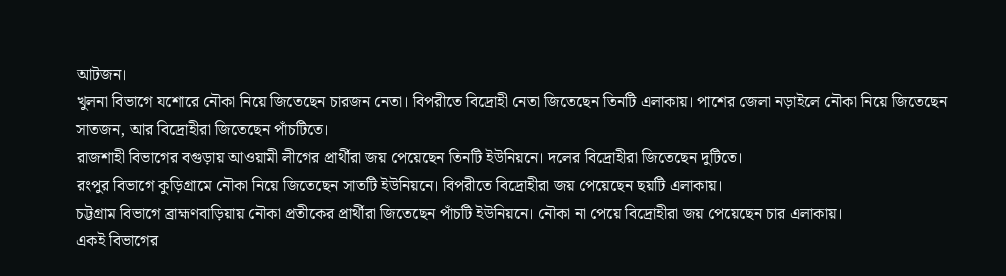আটজন।
খুলনা বিভাগে যশোরে নৌকা নিয়ে জিতেছেন চারজন নেতা। বিপরীতে বিদ্রোহী নেতা জিতেছেন তিনটি এলাকায়। পাশের জেলা নড়াইলে নৌকা নিয়ে জিতেছেন সাতজন, আর বিদ্রোহীরা জিতেছেন পাঁচটিতে।
রাজশাহী বিভাগের বগুড়ায় আওয়ামী লীগের প্রার্থীরা জয় পেয়েছেন তিনটি ইউনিয়নে। দলের বিদ্রোহীরা জিতেছেন দুটিতে।
রংপুর বিভাগে কুড়িগ্রামে নৌকা নিয়ে জিতেছেন সাতটি ইউনিয়নে। বিপরীতে বিদ্রোহীরা জয় পেয়েছেন ছয়টি এলাকায়।
চট্টগ্রাম বিভাগে ব্রাহ্মণবাড়িয়ায় নৌকা প্রতীকের প্রার্থীরা জিতেছেন পাঁচটি ইউনিয়নে। নৌকা না পেয়ে বিদ্রোহীরা জয় পেয়েছেন চার এলাকায়।
একই বিভাগের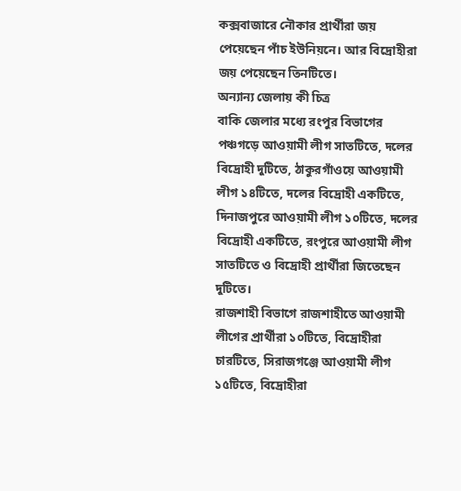কক্সবাজারে নৌকার প্রার্থীরা জয় পেয়েছেন পাঁচ ইউনিয়নে। আর বিদ্রোহীরা জয় পেয়েছেন তিনটিতে।
অন্যান্য জেলায় কী চিত্র
বাকি জেলার মধ্যে রংপুর বিভাগের পঞ্চগড়ে আওয়ামী লীগ সাতটিতে, দলের বিদ্রোহী দুটিতে, ঠাকুরগাঁওয়ে আওয়ামী লীগ ১৪টিতে, দলের বিদ্রোহী একটিতে, দিনাজপুরে আওয়ামী লীগ ১০টিতে, দলের বিদ্রোহী একটিতে, রংপুরে আওয়ামী লীগ সাতটিতে ও বিদ্রোহী প্রার্থীরা জিতেছেন দুটিতে।
রাজশাহী বিভাগে রাজশাহীতে আওয়ামী লীগের প্রার্থীরা ১০টিতে, বিদ্রোহীরা চারটিতে, সিরাজগঞ্জে আওয়ামী লীগ ১৫টিতে, বিদ্রোহীরা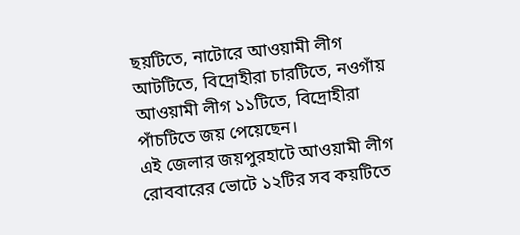ছয়টিতে, নাটোরে আওয়ামী লীগ আটটিতে, বিদ্রোহীরা চারটিতে, নওগাঁয় আওয়ামী লীগ ১১টিতে, বিদ্রোহীরা পাঁচটিতে জয় পেয়েছেন।
এই জেলার জয়পুরহাটে আওয়ামী লীগ রোববারের ভোটে ১২টির সব কয়টিতে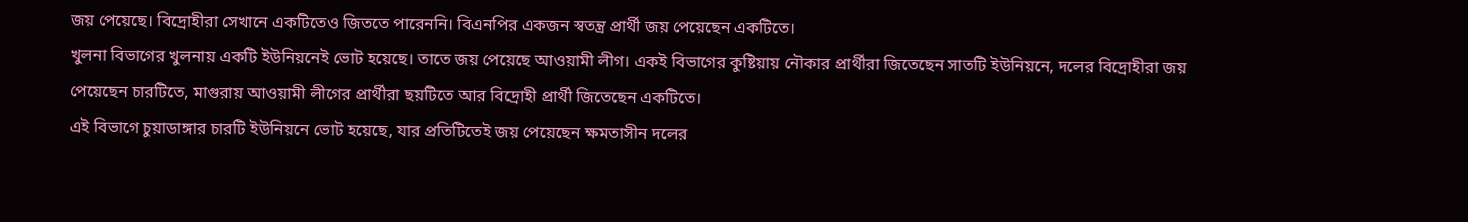জয় পেয়েছে। বিদ্রোহীরা সেখানে একটিতেও জিততে পারেননি। বিএনপির একজন স্বতন্ত্র প্রার্থী জয় পেয়েছেন একটিতে।
খুলনা বিভাগের খুলনায় একটি ইউনিয়নেই ভোট হয়েছে। তাতে জয় পেয়েছে আওয়ামী লীগ। একই বিভাগের কুষ্টিয়ায় নৌকার প্রার্থীরা জিতেছেন সাতটি ইউনিয়নে, দলের বিদ্রোহীরা জয় পেয়েছেন চারটিতে, মাগুরায় আওয়ামী লীগের প্রার্থীরা ছয়টিতে আর বিদ্রোহী প্রার্থী জিতেছেন একটিতে।
এই বিভাগে চুয়াডাঙ্গার চারটি ইউনিয়নে ভোট হয়েছে, যার প্রতিটিতেই জয় পেয়েছেন ক্ষমতাসীন দলের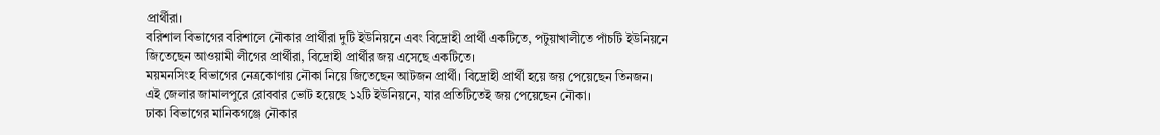প্রার্থীরা।
বরিশাল বিভাগের বরিশালে নৌকার প্রার্থীরা দুটি ইউনিয়নে এবং বিদ্রোহী প্রার্থী একটিতে, পটুয়াখালীতে পাঁচটি ইউনিয়নে জিতেছেন আওয়ামী লীগের প্রার্থীরা, বিদ্রোহী প্রার্থীর জয় এসেছে একটিতে।
ময়মনসিংহ বিভাগের নেত্রকোণায় নৌকা নিয়ে জিতেছেন আটজন প্রার্থী। বিদ্রোহী প্রার্থী হয়ে জয় পেয়েছেন তিনজন।
এই জেলার জামালপুরে রোববার ভোট হয়েছে ১২টি ইউনিয়নে, যার প্রতিটিতেই জয় পেয়েছেন নৌকা।
ঢাকা বিভাগের মানিকগঞ্জে নৌকার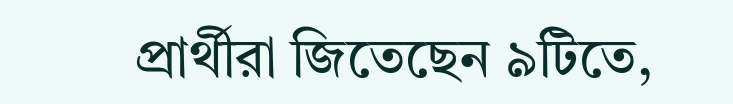প্রার্থীরা জিতেছেন ৯টিতে,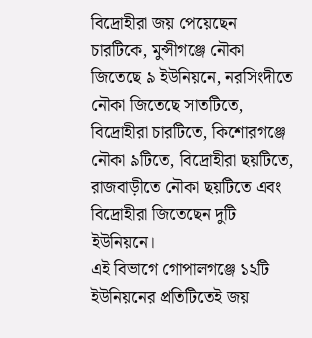বিদ্রোহীরা জয় পেয়েছেন চারটিকে, মুন্সীগঞ্জে নৌকা জিতেছে ৯ ইউনিয়নে, নরসিংদীতে নৌকা জিতেছে সাতটিতে, বিদ্রোহীরা চারটিতে, কিশোরগঞ্জে নৌকা ৯টিতে, বিদ্রোহীরা ছয়টিতে, রাজবাড়ীতে নৌকা ছয়টিতে এবং বিদ্রোহীরা জিতেছেন দুটি ইউনিয়নে।
এই বিভাগে গোপালগঞ্জে ১২টি ইউনিয়নের প্রতিটিতেই জয়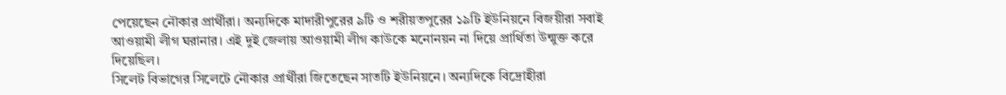পেয়েছেন নৌকার প্রার্থীরা। অন্যদিকে মাদারীপুরের ৯টি ও শরীয়তপুরের ১৯টি ইউনিয়নে বিজয়ীরা সবাই আওয়ামী লীগ ঘরানার। এই দুই জেলায় আওয়ামী লীগ কাউকে মনোনয়ন না দিয়ে প্রার্থিতা উন্মুক্ত করে দিয়েছিল।
সিলেট বিভাগের সিলেটে নৌকার প্রার্থীরা জিতেছেন সাতটি ইউনিয়নে। অন্যদিকে বিদ্রোহীরা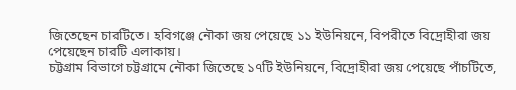জিতেছেন চারটিতে। হবিগঞ্জে নৌকা জয় পেয়েছে ১১ ইউনিয়নে, বিপরীতে বিদ্রোহীরা জয় পেয়েছেন চারটি এলাকায়।
চট্টগ্রাম বিভাগে চট্টগ্রামে নৌকা জিতেছে ১৭টি ইউনিয়নে, বিদ্রোহীরা জয় পেয়েছে পাঁচটিতে,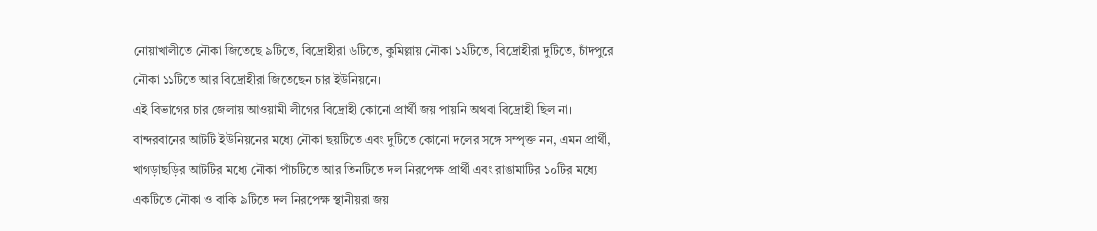নোয়াখালীতে নৌকা জিতেছে ৯টিতে, বিদ্রোহীরা ৬টিতে, কুমিল্লায় নৌকা ১২টিতে, বিদ্রোহীরা দুটিতে, চাঁদপুরে নৌকা ১১টিতে আর বিদ্রোহীরা জিতেছেন চার ইউনিয়নে।
এই বিভাগের চার জেলায় আওয়ামী লীগের বিদ্রোহী কোনো প্রার্থী জয় পায়নি অথবা বিদ্রোহী ছিল না।
বান্দরবানের আটটি ইউনিয়নের মধ্যে নৌকা ছয়টিতে এবং দুটিতে কোনো দলের সঙ্গে সম্পৃক্ত নন, এমন প্রার্থী, খাগড়াছড়ির আটটির মধ্যে নৌকা পাঁচটিতে আর তিনটিতে দল নিরপেক্ষ প্রার্থী এবং রাঙামাটির ১০টির মধ্যে একটিতে নৌকা ও বাকি ৯টিতে দল নিরপেক্ষ স্থানীয়রা জয়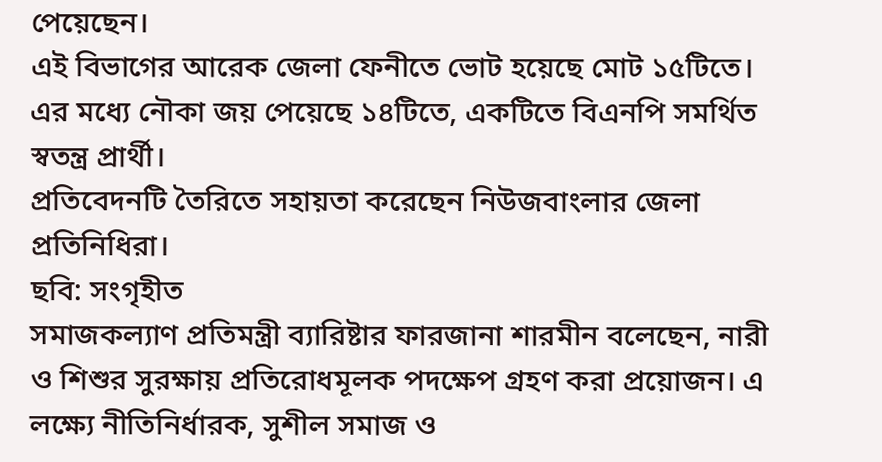পেয়েছেন।
এই বিভাগের আরেক জেলা ফেনীতে ভোট হয়েছে মোট ১৫টিতে। এর মধ্যে নৌকা জয় পেয়েছে ১৪টিতে, একটিতে বিএনপি সমর্থিত স্বতন্ত্র প্রার্থী।
প্রতিবেদনটি তৈরিতে সহায়তা করেছেন নিউজবাংলার জেলা প্রতিনিধিরা।
ছবি: সংগৃহীত
সমাজকল্যাণ প্রতিমন্ত্রী ব্যারিষ্টার ফারজানা শারমীন বলেছেন, নারী ও শিশুর সুরক্ষায় প্রতিরোধমূলক পদক্ষেপ গ্রহণ করা প্রয়োজন। এ লক্ষ্যে নীতিনির্ধারক, সুশীল সমাজ ও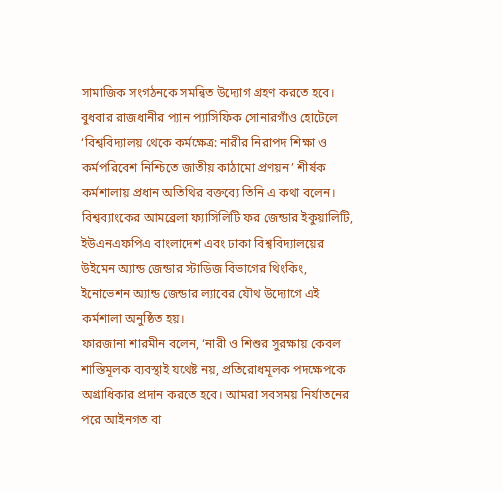সামাজিক সংগঠনকে সমন্বিত উদ্যোগ গ্রহণ করতে হবে।
বুধবার রাজধানীর প্যান প্যাসিফিক সোনারগাঁও হোটেলে ‘বিশ্ববিদ্যালয় থেকে কর্মক্ষেত্র: নারীর নিরাপদ শিক্ষা ও কর্মপরিবেশ নিশ্চিতে জাতীয় কাঠামো প্রণয়ন’ শীর্ষক কর্মশালায় প্রধান অতিথির বক্তব্যে তিনি এ কথা বলেন।
বিশ্বব্যাংকের আমব্রেলা ফ্যাসিলিটি ফর জেন্ডার ইকুয়ালিটি, ইউএনএফপিএ বাংলাদেশ এবং ঢাকা বিশ্ববিদ্যালয়ের উইমেন অ্যান্ড জেন্ডার স্টাডিজ বিভাগের থিংকিং, ইনোভেশন অ্যান্ড জেন্ডার ল্যাবের যৌথ উদ্যোগে এই কর্মশালা অনুষ্ঠিত হয়।
ফারজানা শারমীন বলেন, ‘নারী ও শিশুর সুরক্ষায় কেবল শাস্তিমূলক ব্যবস্থাই যথেষ্ট নয়, প্রতিরোধমূলক পদক্ষেপকে অগ্রাধিকার প্রদান করতে হবে। আমরা সবসময় নির্যাতনের পরে আইনগত বা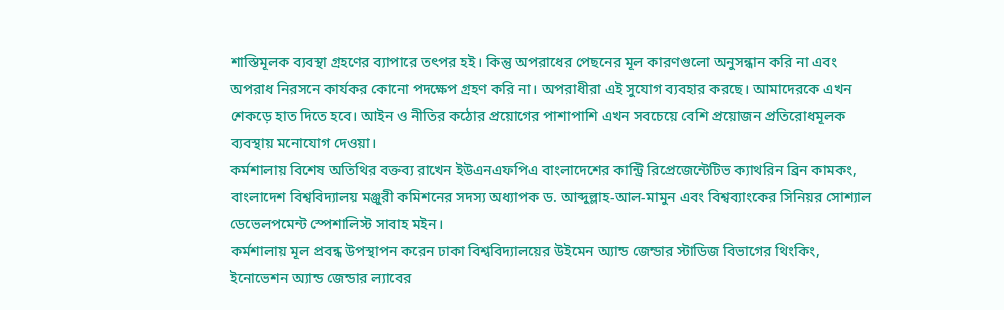শাস্তিমূলক ব্যবস্থা গ্রহণের ব্যাপারে তৎপর হই। কিন্তু অপরাধের পেছনের মূল কারণগুলো অনুসন্ধান করি না এবং অপরাধ নিরসনে কার্যকর কোনো পদক্ষেপ গ্রহণ করি না। অপরাধীরা এই সুযোগ ব্যবহার করছে। আমাদেরকে এখন শেকড়ে হাত দিতে হবে। আইন ও নীতির কঠোর প্রয়োগের পাশাপাশি এখন সবচেয়ে বেশি প্রয়োজন প্রতিরোধমূলক ব্যবস্থায় মনোযোগ দেওয়া।
কর্মশালায় বিশেষ অতিথির বক্তব্য রাখেন ইউএনএফপিএ বাংলাদেশের কান্ট্রি রিপ্রেজেন্টেটিভ ক্যাথরিন ব্রিন কামকং, বাংলাদেশ বিশ্ববিদ্যালয় মঞ্জুরী কমিশনের সদস্য অধ্যাপক ড. আব্দুল্লাহ-আল-মামুন এবং বিশ্বব্যাংকের সিনিয়র সোশ্যাল ডেভেলপমেন্ট স্পেশালিস্ট সাবাহ মইন।
কর্মশালায় মূল প্রবন্ধ উপস্থাপন করেন ঢাকা বিশ্ববিদ্যালয়ের উইমেন অ্যান্ড জেন্ডার স্টাডিজ বিভাগের থিংকিং, ইনোভেশন অ্যান্ড জেন্ডার ল্যাবের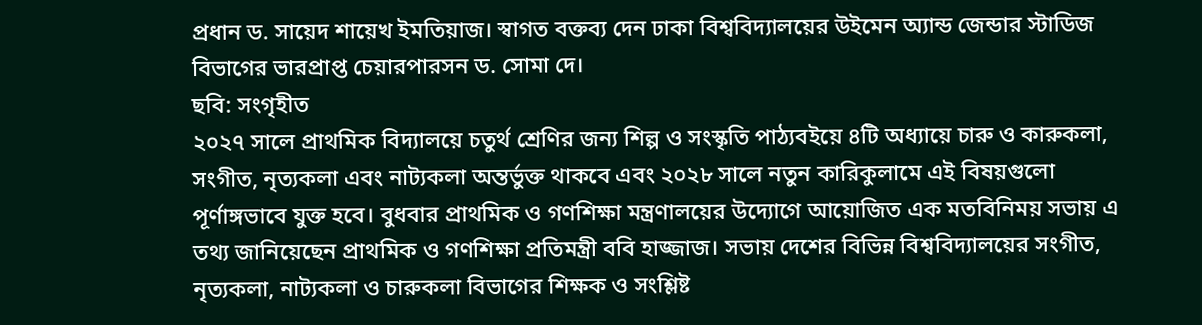প্রধান ড. সায়েদ শায়েখ ইমতিয়াজ। স্বাগত বক্তব্য দেন ঢাকা বিশ্ববিদ্যালয়ের উইমেন অ্যান্ড জেন্ডার স্টাডিজ বিভাগের ভারপ্রাপ্ত চেয়ারপারসন ড. সোমা দে।
ছবি: সংগৃহীত
২০২৭ সালে প্রাথমিক বিদ্যালয়ে চতুর্থ শ্রেণির জন্য শিল্প ও সংস্কৃতি পাঠ্যবইয়ে ৪টি অধ্যায়ে চারু ও কারুকলা, সংগীত, নৃত্যকলা এবং নাট্যকলা অন্তর্ভুক্ত থাকবে এবং ২০২৮ সালে নতুন কারিকুলামে এই বিষয়গুলো পূর্ণাঙ্গভাবে যুক্ত হবে। বুধবার প্রাথমিক ও গণশিক্ষা মন্ত্রণালয়ের উদ্যোগে আয়োজিত এক মতবিনিময় সভায় এ তথ্য জানিয়েছেন প্রাথমিক ও গণশিক্ষা প্রতিমন্ত্রী ববি হাজ্জাজ। সভায় দেশের বিভিন্ন বিশ্ববিদ্যালয়ের সংগীত, নৃত্যকলা, নাট্যকলা ও চারুকলা বিভাগের শিক্ষক ও সংশ্লিষ্ট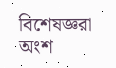বিশেষজ্ঞরা অংশ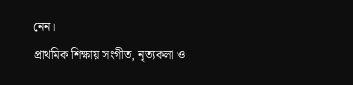নেন।
প্রাথমিক শিক্ষায় সংগীত, নৃত্যকলা ও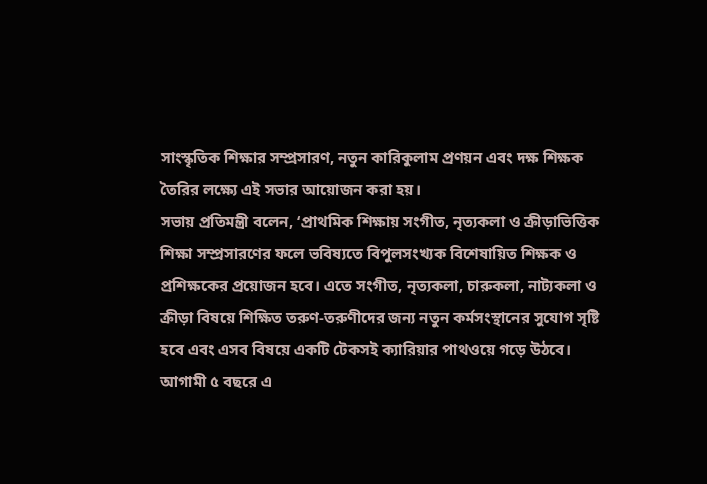সাংস্কৃতিক শিক্ষার সম্প্রসারণ, নতুন কারিকুলাম প্রণয়ন এবং দক্ষ শিক্ষক তৈরির লক্ষ্যে এই সভার আয়োজন করা হয়।
সভায় প্রতিমন্ত্রী বলেন, ‘প্রাথমিক শিক্ষায় সংগীত, নৃত্যকলা ও ক্রীড়াভিত্তিক শিক্ষা সম্প্রসারণের ফলে ভবিষ্যতে বিপুলসংখ্যক বিশেষায়িত শিক্ষক ও প্রশিক্ষকের প্রয়োজন হবে। এতে সংগীত, নৃত্যকলা, চারুকলা, নাট্যকলা ও ক্রীড়া বিষয়ে শিক্ষিত তরুণ-তরুণীদের জন্য নতুন কর্মসংস্থানের সুযোগ সৃষ্টি হবে এবং এসব বিষয়ে একটি টেকসই ক্যারিয়ার পাথওয়ে গড়ে উঠবে। আগামী ৫ বছরে এ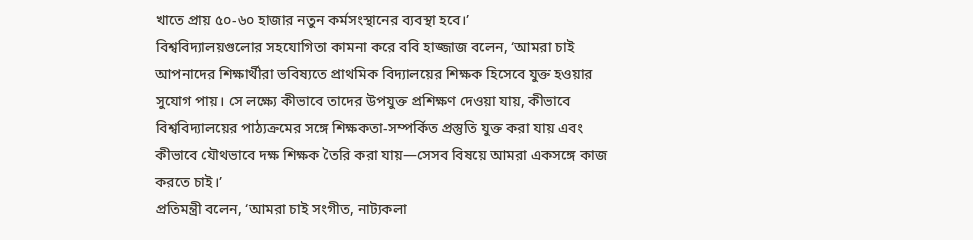খাতে প্রায় ৫০-৬০ হাজার নতুন কর্মসংস্থানের ব্যবস্থা হবে।’
বিশ্ববিদ্যালয়গুলোর সহযোগিতা কামনা করে ববি হাজ্জাজ বলেন, ‘আমরা চাই আপনাদের শিক্ষার্থীরা ভবিষ্যতে প্রাথমিক বিদ্যালয়ের শিক্ষক হিসেবে যুক্ত হওয়ার সুযোগ পায়। সে লক্ষ্যে কীভাবে তাদের উপযুক্ত প্রশিক্ষণ দেওয়া যায়, কীভাবে বিশ্ববিদ্যালয়ের পাঠ্যক্রমের সঙ্গে শিক্ষকতা-সম্পর্কিত প্রস্তুতি যুক্ত করা যায় এবং কীভাবে যৌথভাবে দক্ষ শিক্ষক তৈরি করা যায়—সেসব বিষয়ে আমরা একসঙ্গে কাজ করতে চাই।’
প্রতিমন্ত্রী বলেন, ‘আমরা চাই সংগীত, নাট্যকলা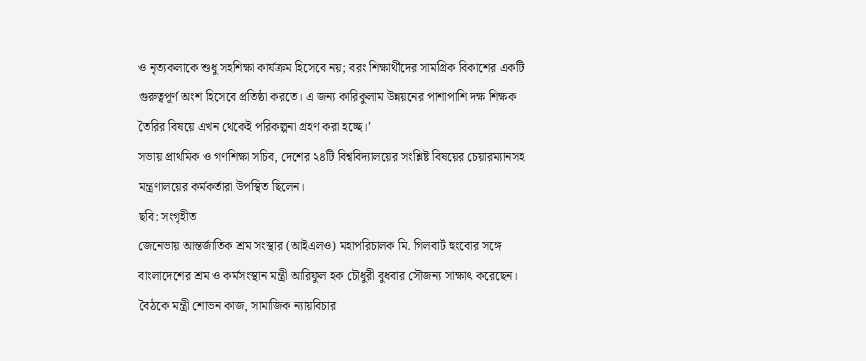ও নৃত্যকলাকে শুধু সহশিক্ষা কার্যক্রম হিসেবে নয়; বরং শিক্ষার্থীদের সামগ্রিক বিকাশের একটি গুরুত্বপূর্ণ অংশ হিসেবে প্রতিষ্ঠা করতে। এ জন্য কারিকুলাম উন্নয়নের পাশাপাশি দক্ষ শিক্ষক তৈরির বিষয়ে এখন থেকেই পরিকল্পনা গ্রহণ করা হচ্ছে।’
সভায় প্রাথমিক ও গণশিক্ষা সচিব, দেশের ২৪টি বিশ্ববিদ্যালয়ের সংশ্লিষ্ট বিষয়ের চেয়ারম্যানসহ মন্ত্রণালয়ের কর্মকর্তারা উপস্থিত ছিলেন।
ছবি: সংগৃহীত
জেনেভায় আন্তর্জাতিক শ্রম সংস্থার (আইএলও) মহাপরিচালক মি. গিলবার্ট হুংবোর সঙ্গে বাংলাদেশের শ্রম ও কর্মসংস্থান মন্ত্রী আরিফুল হক চৌধুরী বুধবার সৌজন্য সাক্ষাৎ করেছেন।
বৈঠকে মন্ত্রী শোভন কাজ, সামাজিক ন্যায়বিচার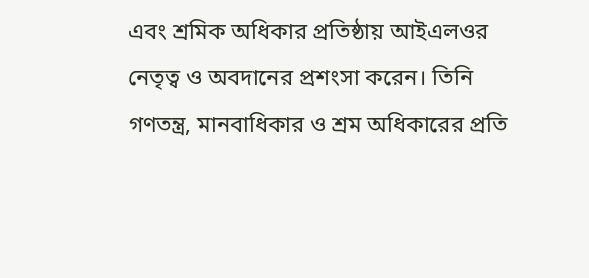এবং শ্রমিক অধিকার প্রতিষ্ঠায় আইএলওর নেতৃত্ব ও অবদানের প্রশংসা করেন। তিনি গণতন্ত্র, মানবাধিকার ও শ্রম অধিকারের প্রতি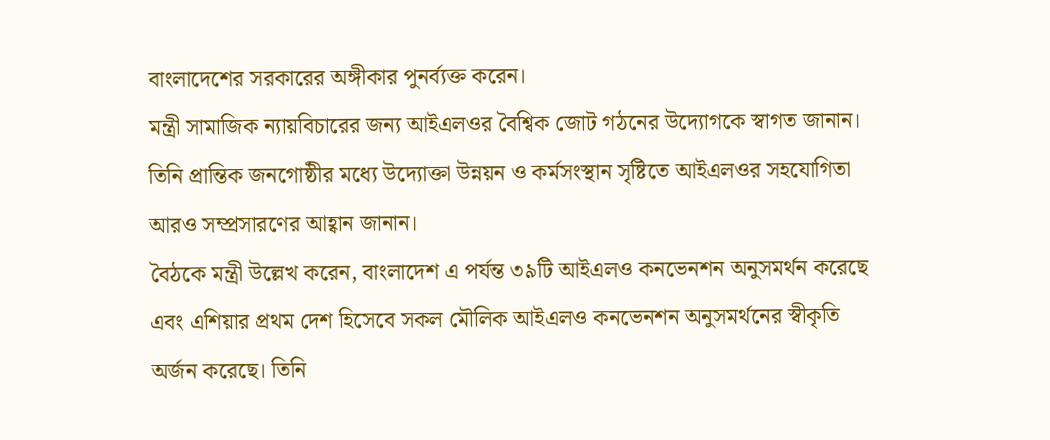বাংলাদেশের সরকারের অঙ্গীকার পুনর্ব্যক্ত করেন।
মন্ত্রী সামাজিক ন্যায়বিচারের জন্য আইএলওর বৈশ্বিক জোট গঠনের উদ্যোগকে স্বাগত জানান। তিনি প্রান্তিক জনগোষ্ঠীর মধ্যে উদ্যোক্তা উন্নয়ন ও কর্মসংস্থান সৃষ্টিতে আইএলওর সহযোগিতা আরও সম্প্রসারণের আহ্বান জানান।
বৈঠকে মন্ত্রী উল্লেখ করেন, বাংলাদেশ এ পর্যন্ত ৩৯টি আইএলও কনভেনশন অনুসমর্থন করেছে এবং এশিয়ার প্রথম দেশ হিসেবে সকল মৌলিক আইএলও কনভেনশন অনুসমর্থনের স্বীকৃতি অর্জন করেছে। তিনি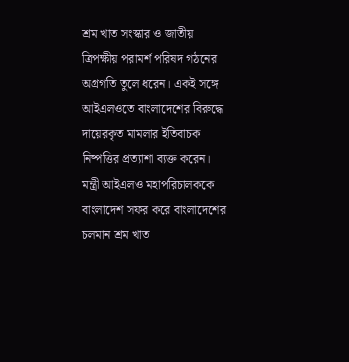শ্রম খাত সংস্কার ও জাতীয় ত্রিপক্ষীয় পরামর্শ পরিষদ গঠনের অগ্রগতি তুলে ধরেন। একই সঙ্গে আইএলওতে বাংলাদেশের বিরুদ্ধে দায়েরকৃত মামলার ইতিবাচক নিষ্পত্তির প্রত্যাশা ব্যক্ত করেন।
মন্ত্রী আইএলও মহাপরিচালককে বাংলাদেশ সফর করে বাংলাদেশের চলমান শ্রম খাত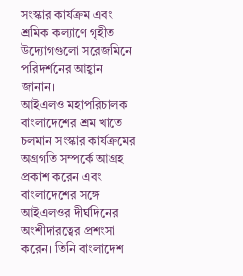সংস্কার কার্যক্রম এবং শ্রমিক কল্যাণে গৃহীত উদ্যোগগুলো সরেজমিনে পরিদর্শনের আহ্বান জানান।
আইএলও মহাপরিচালক বাংলাদেশের শ্রম খাতে চলমান সংস্কার কার্যক্রমের অগ্রগতি সম্পর্কে আগ্রহ প্রকাশ করেন এবং বাংলাদেশের সঙ্গে আইএলওর দীর্ঘদিনের অংশীদারত্বের প্রশংসা করেন। তিনি বাংলাদেশ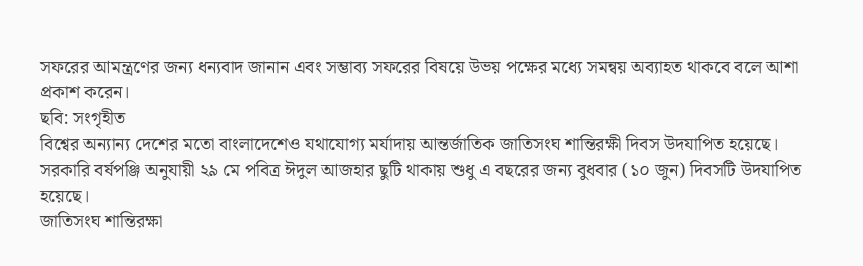সফরের আমন্ত্রণের জন্য ধন্যবাদ জানান এবং সম্ভাব্য সফরের বিষয়ে উভয় পক্ষের মধ্যে সমন্বয় অব্যাহত থাকবে বলে আশা প্রকাশ করেন।
ছবি: সংগৃহীত
বিশ্বের অন্যান্য দেশের মতো বাংলাদেশেও যথাযোগ্য মর্যাদায় আন্তর্জাতিক জাতিসংঘ শান্তিরক্ষী দিবস উদযাপিত হয়েছে। সরকারি বর্ষপঞ্জি অনুযায়ী ২৯ মে পবিত্র ঈদুল আজহার ছুটি থাকায় শুধু এ বছরের জন্য বুধবার (১০ জুন) দিবসটি উদযাপিত হয়েছে।
জাতিসংঘ শান্তিরক্ষা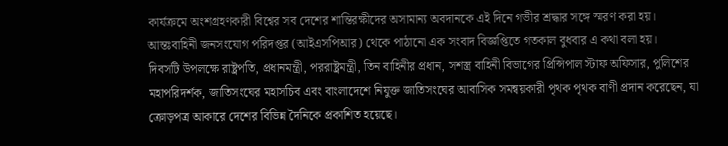কার্যক্রমে অংশগ্রহণকারী বিশ্বের সব দেশের শান্তিরক্ষীদের অসামান্য অবদানকে এই দিনে গভীর শ্রদ্ধার সঙ্গে স্মরণ করা হয়।
আন্তঃবাহিনী জনসংযোগ পরিদপ্তর (আইএসপিআর) থেকে পাঠানো এক সংবাদ বিজ্ঞপ্তিতে গতকাল বুধবার এ কথা বলা হয়।
দিবসটি উপলক্ষে রাষ্ট্রপতি, প্রধানমন্ত্রী, পররাষ্ট্রমন্ত্রী, তিন বাহিনীর প্রধান, সশস্ত্র বাহিনী বিভাগের প্রিন্সিপাল স্টাফ অফিসার, পুলিশের মহাপরিদর্শক, জাতিসংঘের মহাসচিব এবং বাংলাদেশে নিযুক্ত জাতিসংঘের আবাসিক সমন্বয়কারী পৃথক পৃথক বাণী প্রদান করেছেন, যা ক্রোড়পত্র আকারে দেশের বিভিন্ন দৈনিকে প্রকাশিত হয়েছে।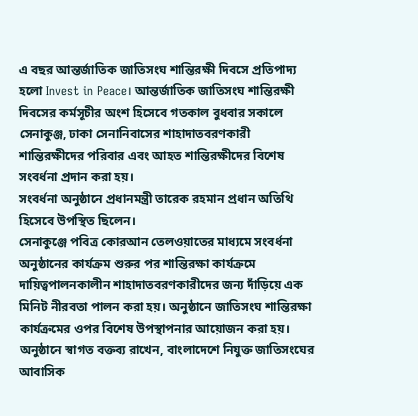এ বছর আন্তর্জাতিক জাতিসংঘ শান্তিরক্ষী দিবসে প্রতিপাদ্য হলো Invest in Peace। আন্তর্জাতিক জাতিসংঘ শান্তিরক্ষী দিবসের কর্মসূচীর অংশ হিসেবে গতকাল বুধবার সকালে সেনাকুঞ্জ, ঢাকা সেনানিবাসের শাহাদাতবরণকারী শান্তিরক্ষীদের পরিবার এবং আহত শান্তিরক্ষীদের বিশেষ সংবর্ধনা প্রদান করা হয়।
সংবর্ধনা অনুষ্ঠানে প্রধানমন্ত্রী তারেক রহমান প্রধান অতিথি হিসেবে উপস্থিত ছিলেন।
সেনাকুঞ্জে পবিত্র কোরআন তেলওয়াতের মাধ্যমে সংবর্ধনা অনুষ্ঠানের কার্যক্রম শুরুর পর শান্তিরক্ষা কার্যক্রমে দায়িত্বপালনকালীন শাহাদাতবরণকারীদের জন্য দাঁড়িয়ে এক মিনিট নীরবতা পালন করা হয়। অনুষ্ঠানে জাতিসংঘ শান্তিরক্ষা কার্যক্রমের ওপর বিশেষ উপস্থাপনার আয়োজন করা হয়।
অনুষ্ঠানে স্বাগত বক্তব্য রাখেন, বাংলাদেশে নিযুক্ত জাতিসংঘের আবাসিক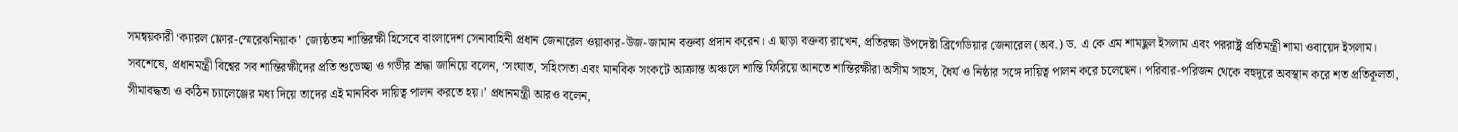সমন্বয়কারী ‘ক্যারল ফ্লোর-স্মেরেঝনিয়াক’ জ্যেষ্ঠতম শান্তিরক্ষী হিসেবে বাংলাদেশ সেনাবাহিনী প্রধান জেনারেল ওয়াকার-উজ-জামান বক্তব্য প্রদান করেন। এ ছাড়া বক্তব্য রাখেন, প্রতিরক্ষা উপদেষ্টা ব্রিগেডিয়ার জেনারেল (অব.) ড. এ কে এম শামছুল ইসলাম এবং পররাষ্ট্র প্রতিমন্ত্রী শামা ওবায়েদ ইসলাম।
সবশেষে, প্রধানমন্ত্রী বিশ্বের সব শান্তিরক্ষীদের প্রতি শুভেচ্ছা ও গভীর শ্রদ্ধা জানিয়ে বলেন, ‘সংঘাত, সহিংসতা এবং মানবিক সংকটে আক্রান্ত অঞ্চলে শান্তি ফিরিয়ে আনতে শান্তিরক্ষীরা অসীম সাহস, ধৈর্য ও নিষ্ঠার সঙ্গে দায়িত্ব পালন করে চলেছেন। পরিবার-পরিজন থেকে বহুদূরে অবস্থান করে শত প্রতিকূলতা, সীমাবদ্ধতা ও কঠিন চ্যালেঞ্জের মধ্য দিয়ে তাদের এই মানবিক দায়িত্ব পালন করতে হয়।’ প্রধানমন্ত্রী আরও বলেন,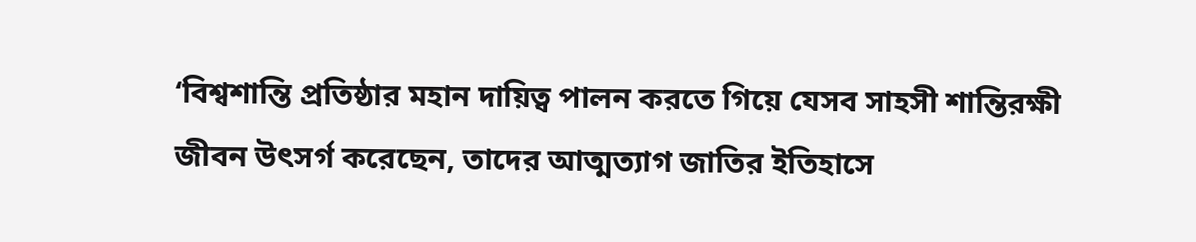‘বিশ্বশান্তি প্রতিষ্ঠার মহান দায়িত্ব পালন করতে গিয়ে যেসব সাহসী শান্তিরক্ষী জীবন উৎসর্গ করেছেন, তাদের আত্মত্যাগ জাতির ইতিহাসে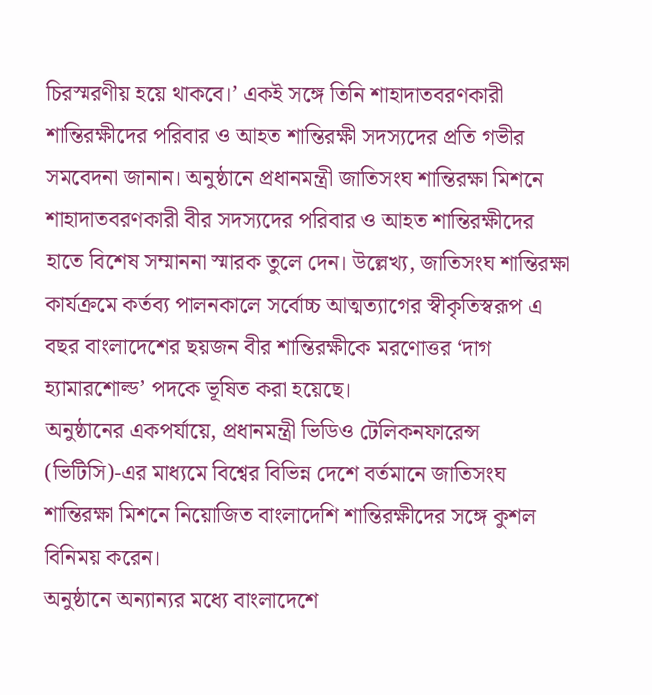চিরস্মরণীয় হয়ে থাকবে।’ একই সঙ্গে তিনি শাহাদাতবরণকারী শান্তিরক্ষীদের পরিবার ও আহত শান্তিরক্ষী সদস্যদের প্রতি গভীর সমবেদনা জানান। অনুষ্ঠানে প্রধানমন্ত্রী জাতিসংঘ শান্তিরক্ষা মিশনে শাহাদাতবরণকারী বীর সদস্যদের পরিবার ও আহত শান্তিরক্ষীদের হাতে বিশেষ সম্মাননা স্মারক তুলে দেন। উল্লেখ্য, জাতিসংঘ শান্তিরক্ষা কার্যক্রমে কর্তব্য পালনকালে সর্বোচ্চ আত্মত্যাগের স্বীকৃতিস্বরূপ এ বছর বাংলাদেশের ছয়জন বীর শান্তিরক্ষীকে মরণোত্তর ‘দাগ হ্যামারশোল্ড’ পদকে ভূষিত করা হয়েছে।
অনুষ্ঠানের একপর্যায়ে, প্রধানমন্ত্রী ভিডিও টেলিকনফারেন্স (ভিটিসি)-এর মাধ্যমে বিশ্বের বিভিন্ন দেশে বর্তমানে জাতিসংঘ শান্তিরক্ষা মিশনে নিয়োজিত বাংলাদেশি শান্তিরক্ষীদের সঙ্গে কুশল বিনিময় করেন।
অনুষ্ঠানে অন্যান্যর মধ্যে বাংলাদেশে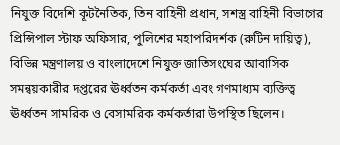নিযুক্ত বিদেশি কূটনৈতিক, তিন বাহিনী প্রধান, সশস্ত্র বাহিনী বিভাগের প্রিন্সিপাল স্টাফ অফিসার, পুলিশের মহাপরিদর্শক (রুটিন দায়িত্ব), বিভিন্ন মন্ত্রণালয় ও বাংলাদেশে নিযুক্ত জাতিসংঘের আবাসিক সমন্বয়কারীর দপ্তরের ঊর্ধ্বতন কর্মকর্তা এবং গণমাধ্যম ব্যক্তিত্ব ঊর্ধ্বতন সামরিক ও বেসামরিক কর্মকর্তারা উপস্থিত ছিলেন।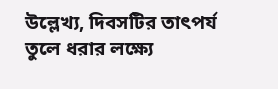উল্লেখ্য, দিবসটির তাৎপর্য তুলে ধরার লক্ষ্যে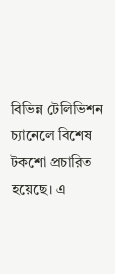বিভিন্ন টেলিভিশন চ্যানেলে বিশেষ টকশো প্রচারিত হয়েছে। এ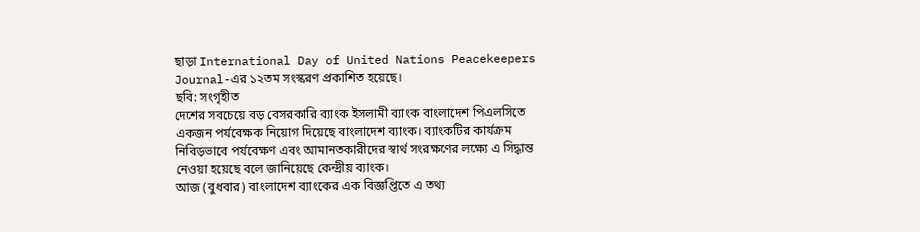ছাড়া International Day of United Nations Peacekeepers Journal-এর ১২তম সংস্করণ প্রকাশিত হয়েছে।
ছবি: সংগৃহীত
দেশের সবচেয়ে বড় বেসরকারি ব্যাংক ইসলামী ব্যাংক বাংলাদেশ পিএলসিতে একজন পর্যবেক্ষক নিয়োগ দিয়েছে বাংলাদেশ ব্যাংক। ব্যাংকটির কার্যক্রম নিবিড়ভাবে পর্যবেক্ষণ এবং আমানতকারীদের স্বার্থ সংরক্ষণের লক্ষ্যে এ সিদ্ধান্ত নেওয়া হয়েছে বলে জানিয়েছে কেন্দ্রীয় ব্যাংক।
আজ (বুধবার) বাংলাদেশ ব্যাংকের এক বিজ্ঞপ্তিতে এ তথ্য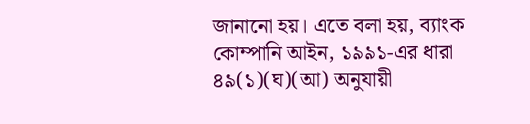জানানো হয়। এতে বলা হয়, ব্যাংক কোম্পানি আইন, ১৯৯১-এর ধারা ৪৯(১)(ঘ)(আ) অনুযায়ী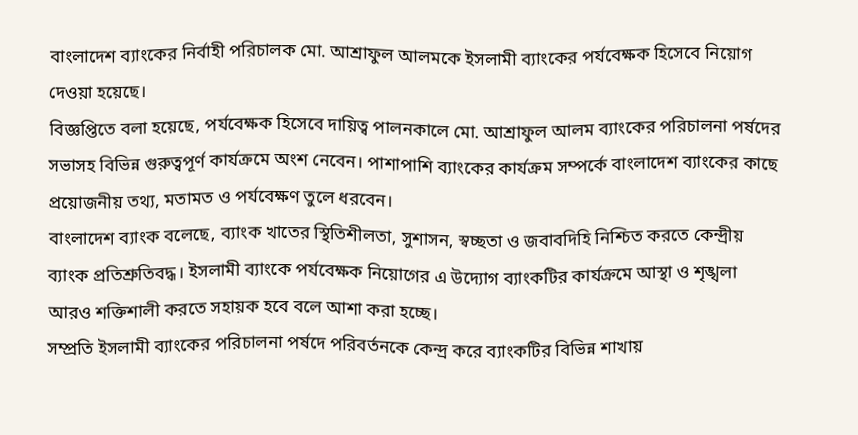বাংলাদেশ ব্যাংকের নির্বাহী পরিচালক মো. আশ্রাফুল আলমকে ইসলামী ব্যাংকের পর্যবেক্ষক হিসেবে নিয়োগ দেওয়া হয়েছে।
বিজ্ঞপ্তিতে বলা হয়েছে, পর্যবেক্ষক হিসেবে দায়িত্ব পালনকালে মো. আশ্রাফুল আলম ব্যাংকের পরিচালনা পর্ষদের সভাসহ বিভিন্ন গুরুত্বপূর্ণ কার্যক্রমে অংশ নেবেন। পাশাপাশি ব্যাংকের কার্যক্রম সম্পর্কে বাংলাদেশ ব্যাংকের কাছে প্রয়োজনীয় তথ্য, মতামত ও পর্যবেক্ষণ তুলে ধরবেন।
বাংলাদেশ ব্যাংক বলেছে, ব্যাংক খাতের স্থিতিশীলতা, সুশাসন, স্বচ্ছতা ও জবাবদিহি নিশ্চিত করতে কেন্দ্রীয় ব্যাংক প্রতিশ্রুতিবদ্ধ। ইসলামী ব্যাংকে পর্যবেক্ষক নিয়োগের এ উদ্যোগ ব্যাংকটির কার্যক্রমে আস্থা ও শৃঙ্খলা আরও শক্তিশালী করতে সহায়ক হবে বলে আশা করা হচ্ছে।
সম্প্রতি ইসলামী ব্যাংকের পরিচালনা পর্ষদে পরিবর্তনকে কেন্দ্র করে ব্যাংকটির বিভিন্ন শাখায়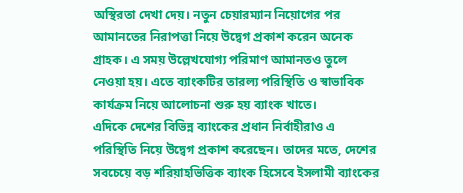অস্থিরতা দেখা দেয়। নতুন চেয়ারম্যান নিয়োগের পর আমানতের নিরাপত্তা নিয়ে উদ্বেগ প্রকাশ করেন অনেক গ্রাহক। এ সময় উল্লেখযোগ্য পরিমাণ আমানতও তুলে নেওয়া হয়। এতে ব্যাংকটির তারল্য পরিস্থিতি ও স্বাভাবিক কার্যক্রম নিয়ে আলোচনা শুরু হয় ব্যাংক খাতে।
এদিকে দেশের বিভিন্ন ব্যাংকের প্রধান নির্বাহীরাও এ পরিস্থিতি নিয়ে উদ্বেগ প্রকাশ করেছেন। তাদের মতে, দেশের সবচেয়ে বড় শরিয়াহভিত্তিক ব্যাংক হিসেবে ইসলামী ব্যাংকের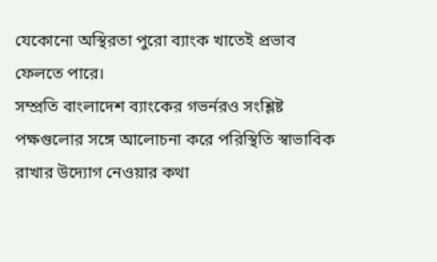যেকোনো অস্থিরতা পুরো ব্যাংক খাতেই প্রভাব ফেলতে পারে।
সম্প্রতি বাংলাদেশ ব্যাংকের গভর্নরও সংশ্লিষ্ট পক্ষগুলোর সঙ্গে আলোচনা করে পরিস্থিতি স্বাভাবিক রাখার উদ্যোগ নেওয়ার কথা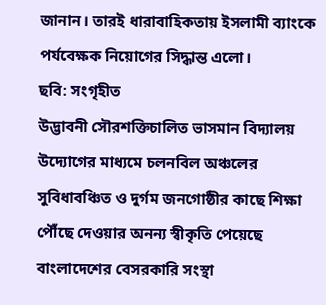জানান। তারই ধারাবাহিকতায় ইসলামী ব্যাংকে পর্যবেক্ষক নিয়োগের সিদ্ধান্ত এলো।
ছবি: সংগৃহীত
উদ্ভাবনী সৌরশক্তিচালিত ভাসমান বিদ্যালয় উদ্যোগের মাধ্যমে চলনবিল অঞ্চলের সুবিধাবঞ্চিত ও দুর্গম জনগোষ্ঠীর কাছে শিক্ষা পৌঁছে দেওয়ার অনন্য স্বীকৃতি পেয়েছে বাংলাদেশের বেসরকারি সংস্থা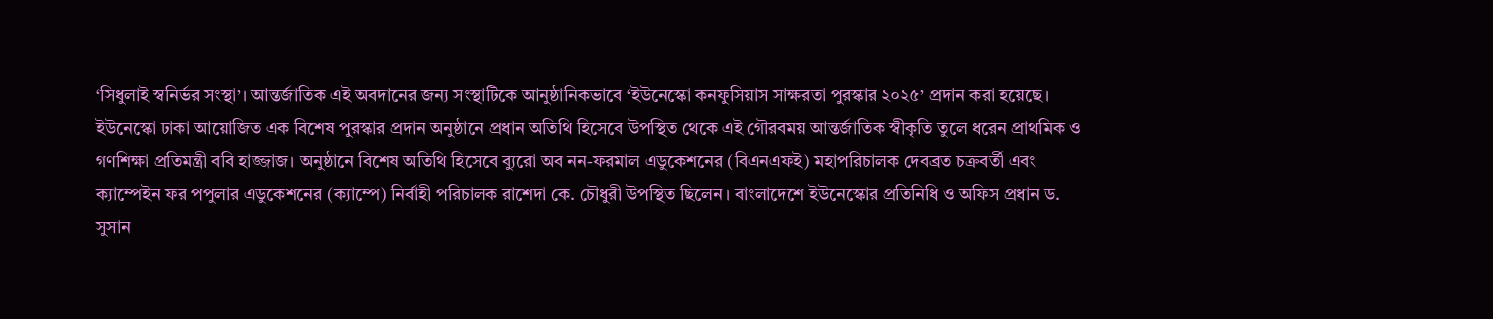‘সিধুলাই স্বনির্ভর সংস্থা’। আন্তর্জাতিক এই অবদানের জন্য সংস্থাটিকে আনুষ্ঠানিকভাবে ‘ইউনেস্কো কনফুসিয়াস সাক্ষরতা পুরস্কার ২০২৫’ প্রদান করা হয়েছে। ইউনেস্কো ঢাকা আয়োজিত এক বিশেষ পুরস্কার প্রদান অনুষ্ঠানে প্রধান অতিথি হিসেবে উপস্থিত থেকে এই গৌরবময় আন্তর্জাতিক স্বীকৃতি তুলে ধরেন প্রাথমিক ও গণশিক্ষা প্রতিমন্ত্রী ববি হাজ্জাজ। অনুষ্ঠানে বিশেষ অতিথি হিসেবে ব্যুরো অব নন-ফরমাল এডুকেশনের (বিএনএফই) মহাপরিচালক দেবব্রত চক্রবর্তী এবং ক্যাম্পেইন ফর পপুলার এডুকেশনের (ক্যাম্পে) নির্বাহী পরিচালক রাশেদা কে. চৌধুরী উপস্থিত ছিলেন। বাংলাদেশে ইউনেস্কোর প্রতিনিধি ও অফিস প্রধান ড. সুসান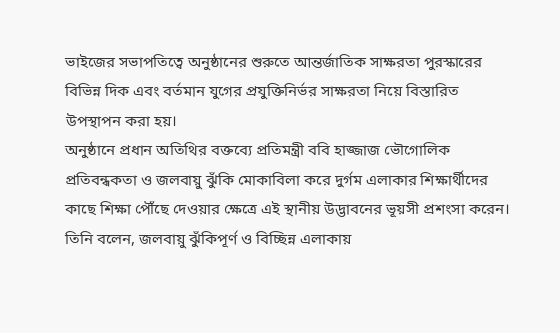ভাইজের সভাপতিত্বে অনুষ্ঠানের শুরুতে আন্তর্জাতিক সাক্ষরতা পুরস্কারের বিভিন্ন দিক এবং বর্তমান যুগের প্রযুক্তিনির্ভর সাক্ষরতা নিয়ে বিস্তারিত উপস্থাপন করা হয়।
অনুষ্ঠানে প্রধান অতিথির বক্তব্যে প্রতিমন্ত্রী ববি হাজ্জাজ ভৌগোলিক প্রতিবন্ধকতা ও জলবায়ু ঝুঁকি মোকাবিলা করে দুর্গম এলাকার শিক্ষার্থীদের কাছে শিক্ষা পৌঁছে দেওয়ার ক্ষেত্রে এই স্থানীয় উদ্ভাবনের ভূয়সী প্রশংসা করেন। তিনি বলেন, জলবায়ু ঝুঁকিপূর্ণ ও বিচ্ছিন্ন এলাকায়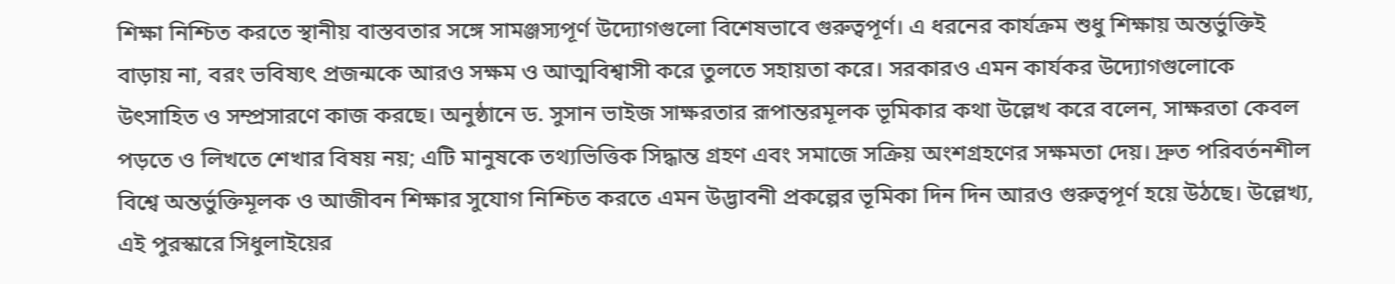শিক্ষা নিশ্চিত করতে স্থানীয় বাস্তবতার সঙ্গে সামঞ্জস্যপূর্ণ উদ্যোগগুলো বিশেষভাবে গুরুত্বপূর্ণ। এ ধরনের কার্যক্রম শুধু শিক্ষায় অন্তর্ভুক্তিই বাড়ায় না, বরং ভবিষ্যৎ প্রজন্মকে আরও সক্ষম ও আত্মবিশ্বাসী করে তুলতে সহায়তা করে। সরকারও এমন কার্যকর উদ্যোগগুলোকে উৎসাহিত ও সম্প্রসারণে কাজ করছে। অনুষ্ঠানে ড. সুসান ভাইজ সাক্ষরতার রূপান্তরমূলক ভূমিকার কথা উল্লেখ করে বলেন, সাক্ষরতা কেবল পড়তে ও লিখতে শেখার বিষয় নয়; এটি মানুষকে তথ্যভিত্তিক সিদ্ধান্ত গ্রহণ এবং সমাজে সক্রিয় অংশগ্রহণের সক্ষমতা দেয়। দ্রুত পরিবর্তনশীল বিশ্বে অন্তর্ভুক্তিমূলক ও আজীবন শিক্ষার সুযোগ নিশ্চিত করতে এমন উদ্ভাবনী প্রকল্পের ভূমিকা দিন দিন আরও গুরুত্বপূর্ণ হয়ে উঠছে। উল্লেখ্য, এই পুরস্কারে সিধুলাইয়ের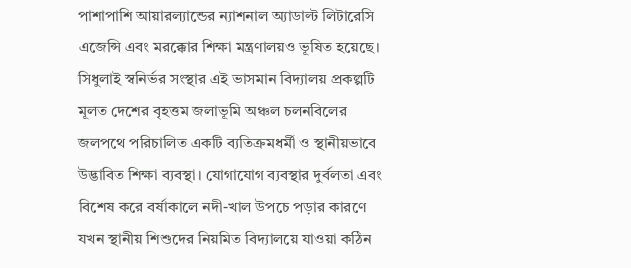পাশাপাশি আয়ারল্যান্ডের ন্যাশনাল অ্যাডাল্ট লিটারেসি এজেন্সি এবং মরক্কোর শিক্ষা মন্ত্রণালয়ও ভূষিত হয়েছে।
সিধুলাই স্বনির্ভর সংস্থার এই ভাসমান বিদ্যালয় প্রকল্পটি মূলত দেশের বৃহত্তম জলাভূমি অঞ্চল চলনবিলের জলপথে পরিচালিত একটি ব্যতিক্রমধর্মী ও স্থানীয়ভাবে উদ্ভাবিত শিক্ষা ব্যবস্থা। যোগাযোগ ব্যবস্থার দুর্বলতা এবং বিশেষ করে বর্ষাকালে নদী-খাল উপচে পড়ার কারণে যখন স্থানীয় শিশুদের নিয়মিত বিদ্যালয়ে যাওয়া কঠিন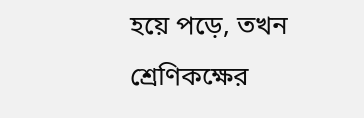হয়ে পড়ে, তখন শ্রেণিকক্ষের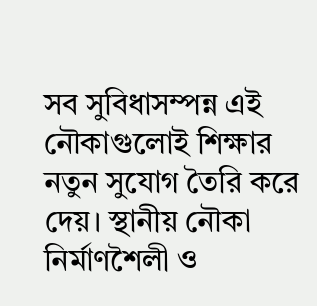সব সুবিধাসম্পন্ন এই নৌকাগুলোই শিক্ষার নতুন সুযোগ তৈরি করে দেয়। স্থানীয় নৌকা নির্মাণশৈলী ও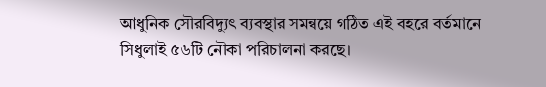আধুনিক সৌরবিদ্যুৎ ব্যবস্থার সমন্বয়ে গঠিত এই বহরে বর্তমানে সিধুলাই ৫৬টি নৌকা পরিচালনা করছে।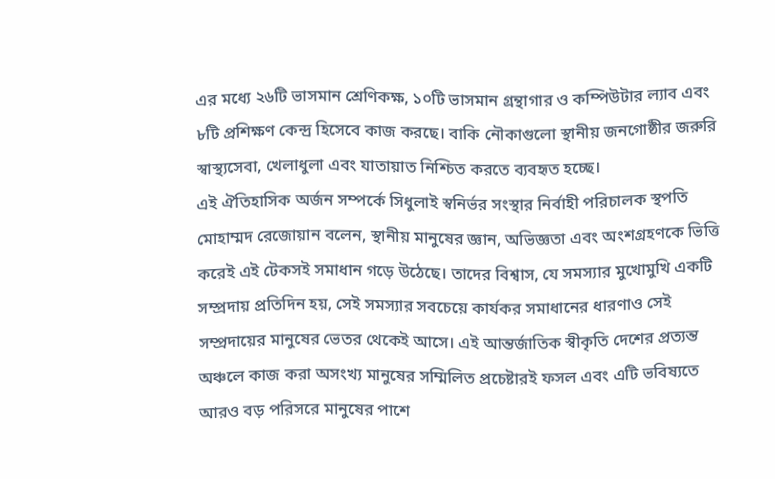এর মধ্যে ২৬টি ভাসমান শ্রেণিকক্ষ, ১০টি ভাসমান গ্রন্থাগার ও কম্পিউটার ল্যাব এবং ৮টি প্রশিক্ষণ কেন্দ্র হিসেবে কাজ করছে। বাকি নৌকাগুলো স্থানীয় জনগোষ্ঠীর জরুরি স্বাস্থ্যসেবা, খেলাধুলা এবং যাতায়াত নিশ্চিত করতে ব্যবহৃত হচ্ছে।
এই ঐতিহাসিক অর্জন সম্পর্কে সিধুলাই স্বনির্ভর সংস্থার নির্বাহী পরিচালক স্থপতি মোহাম্মদ রেজোয়ান বলেন, স্থানীয় মানুষের জ্ঞান, অভিজ্ঞতা এবং অংশগ্রহণকে ভিত্তি করেই এই টেকসই সমাধান গড়ে উঠেছে। তাদের বিশ্বাস, যে সমস্যার মুখোমুখি একটি সম্প্রদায় প্রতিদিন হয়, সেই সমস্যার সবচেয়ে কার্যকর সমাধানের ধারণাও সেই সম্প্রদায়ের মানুষের ভেতর থেকেই আসে। এই আন্তর্জাতিক স্বীকৃতি দেশের প্রত্যন্ত অঞ্চলে কাজ করা অসংখ্য মানুষের সম্মিলিত প্রচেষ্টারই ফসল এবং এটি ভবিষ্যতে আরও বড় পরিসরে মানুষের পাশে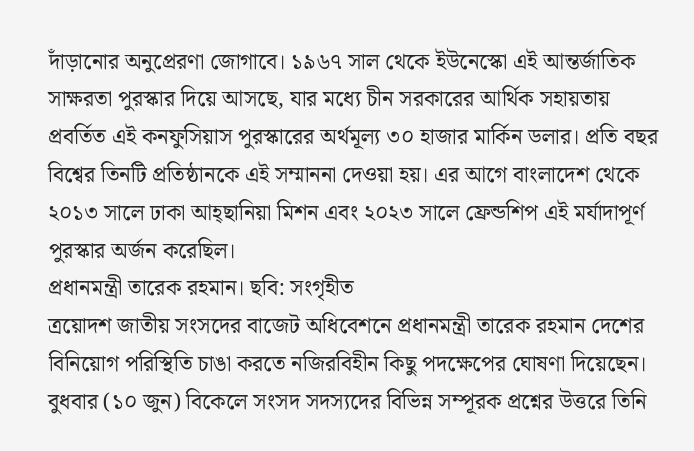দাঁড়ানোর অনুপ্রেরণা জোগাবে। ১৯৬৭ সাল থেকে ইউনেস্কো এই আন্তর্জাতিক সাক্ষরতা পুরস্কার দিয়ে আসছে, যার মধ্যে চীন সরকারের আর্থিক সহায়তায় প্রবর্তিত এই কনফুসিয়াস পুরস্কারের অর্থমূল্য ৩০ হাজার মার্কিন ডলার। প্রতি বছর বিশ্বের তিনটি প্রতিষ্ঠানকে এই সম্মাননা দেওয়া হয়। এর আগে বাংলাদেশ থেকে ২০১৩ সালে ঢাকা আহ্ছানিয়া মিশন এবং ২০২৩ সালে ফ্রেন্ডশিপ এই মর্যাদাপূর্ণ পুরস্কার অর্জন করেছিল।
প্রধানমন্ত্রী তারেক রহমান। ছবি: সংগৃহীত
ত্রয়োদশ জাতীয় সংসদের বাজেট অধিবেশনে প্রধানমন্ত্রী তারেক রহমান দেশের বিনিয়োগ পরিস্থিতি চাঙা করতে নজিরবিহীন কিছু পদক্ষেপের ঘোষণা দিয়েছেন। বুধবার (১০ জুন) বিকেলে সংসদ সদস্যদের বিভিন্ন সম্পূরক প্রশ্নের উত্তরে তিনি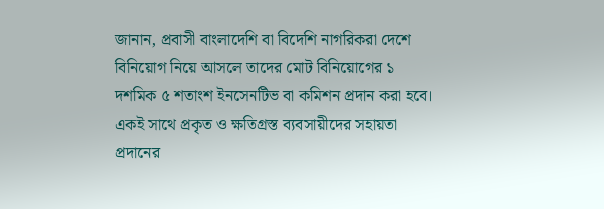জানান, প্রবাসী বাংলাদেশি বা বিদেশি নাগরিকরা দেশে বিনিয়োগ নিয়ে আসলে তাদের মোট বিনিয়োগের ১ দশমিক ৫ শতাংশ ইনসেনটিভ বা কমিশন প্রদান করা হবে। একই সাথে প্রকৃত ও ক্ষতিগ্রস্ত ব্যবসায়ীদের সহায়তা প্রদানের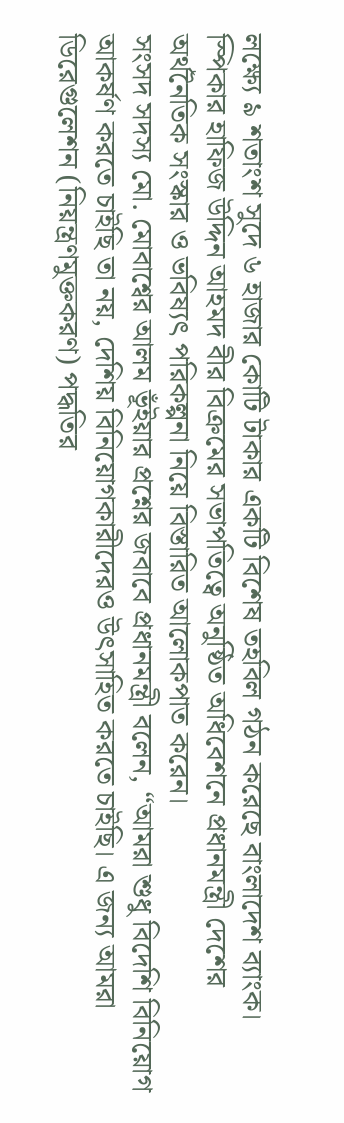লক্ষ্যে ৯ শতাংশ সুদে ৬ হাজার কোটি টাকার একটি বিশেষ তহবিল গঠন করেছে বাংলাদেশ ব্যাংক। স্পিকার হাফিজ উদ্দিন আহমদ বীর বিক্রমের সভাপতিত্বে অনুষ্ঠিত অধিবেশনে প্রধানমন্ত্রী দেশের অর্থনৈতিক সংস্কার ও ভবিষ্যৎ পরিকল্পনা নিয়ে বিস্তারিত আলোকপাত করেন।
সংসদ সদস্য মো. মোবাশ্বের আলম ভূঁইয়ার প্রশ্নের জবাবে প্রধানমন্ত্রী বলেন, “আমরা শুধু বিদেশি বিনিয়োগ আকর্ষণ করতে চাইছি তা নয়, দেশিয় বিনিয়োগকারীদেরও উৎসাহিত করতে চাইছি। এ জন্য আমরা ডিরেগুলেশন (নিয়ন্ত্রণমুক্তকরণ) পদ্ধতির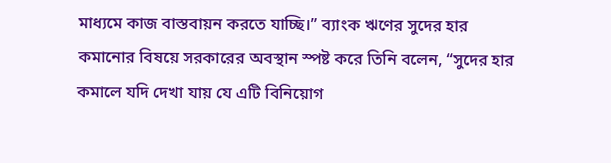মাধ্যমে কাজ বাস্তবায়ন করতে যাচ্ছি।” ব্যাংক ঋণের সুদের হার কমানোর বিষয়ে সরকারের অবস্থান স্পষ্ট করে তিনি বলেন, “সুদের হার কমালে যদি দেখা যায় যে এটি বিনিয়োগ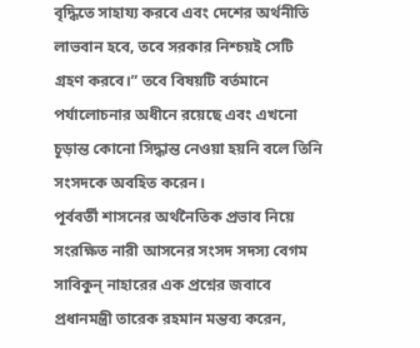বৃদ্ধিতে সাহায্য করবে এবং দেশের অর্থনীতি লাভবান হবে, তবে সরকার নিশ্চয়ই সেটি গ্রহণ করবে।” তবে বিষয়টি বর্তমানে পর্যালোচনার অধীনে রয়েছে এবং এখনো চূড়ান্ত কোনো সিদ্ধান্ত নেওয়া হয়নি বলে তিনি সংসদকে অবহিত করেন।
পূর্ববর্তী শাসনের অর্থনৈতিক প্রভাব নিয়ে সংরক্ষিত নারী আসনের সংসদ সদস্য বেগম সাবিকুন্ নাহারের এক প্রশ্নের জবাবে প্রধানমন্ত্রী তারেক রহমান মন্তব্য করেন,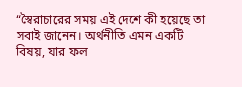“স্বৈরাচারের সময় এই দেশে কী হয়েছে তা সবাই জানেন। অর্থনীতি এমন একটি বিষয়, যার ফল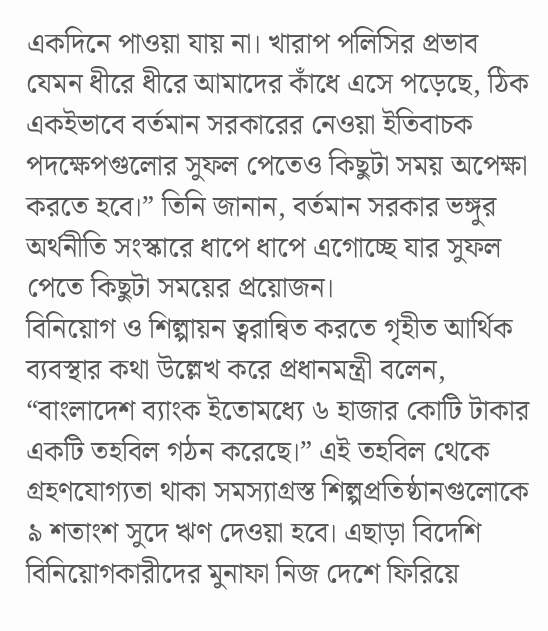একদিনে পাওয়া যায় না। খারাপ পলিসির প্রভাব যেমন ধীরে ধীরে আমাদের কাঁধে এসে পড়েছে, ঠিক একইভাবে বর্তমান সরকারের নেওয়া ইতিবাচক পদক্ষেপগুলোর সুফল পেতেও কিছুটা সময় অপেক্ষা করতে হবে।” তিনি জানান, বর্তমান সরকার ভঙ্গুর অর্থনীতি সংস্কারে ধাপে ধাপে এগোচ্ছে যার সুফল পেতে কিছুটা সময়ের প্রয়োজন।
বিনিয়োগ ও শিল্পায়ন ত্বরান্বিত করতে গৃহীত আর্থিক ব্যবস্থার কথা উল্লেখ করে প্রধানমন্ত্রী বলেন, “বাংলাদেশ ব্যাংক ইতোমধ্যে ৬ হাজার কোটি টাকার একটি তহবিল গঠন করেছে।” এই তহবিল থেকে গ্রহণযোগ্যতা থাকা সমস্যাগ্রস্ত শিল্পপ্রতিষ্ঠানগুলোকে ৯ শতাংশ সুদে ঋণ দেওয়া হবে। এছাড়া বিদেশি বিনিয়োগকারীদের মুনাফা নিজ দেশে ফিরিয়ে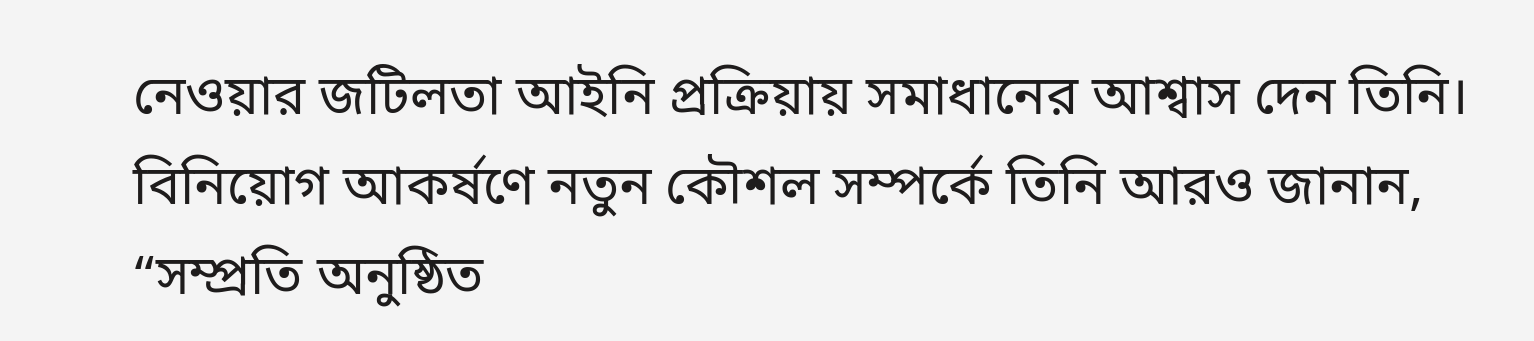নেওয়ার জটিলতা আইনি প্রক্রিয়ায় সমাধানের আশ্বাস দেন তিনি। বিনিয়োগ আকর্ষণে নতুন কৌশল সম্পর্কে তিনি আরও জানান, “সম্প্রতি অনুষ্ঠিত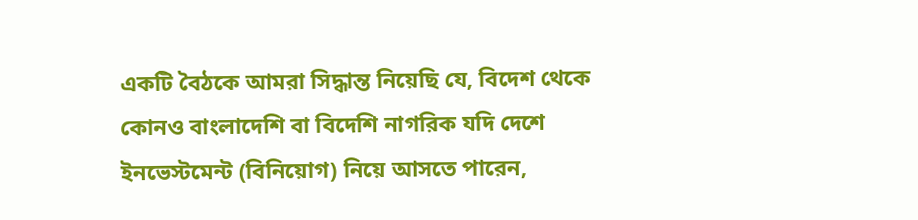একটি বৈঠকে আমরা সিদ্ধান্ত নিয়েছি যে, বিদেশ থেকে কোনও বাংলাদেশি বা বিদেশি নাগরিক যদি দেশে ইনভেস্টমেন্ট (বিনিয়োগ) নিয়ে আসতে পারেন,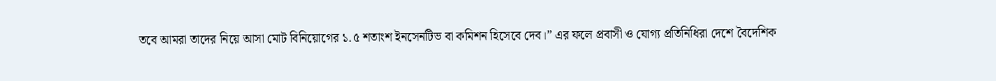তবে আমরা তাদের নিয়ে আসা মোট বিনিয়োগের ১.৫ শতাংশ ইনসেনটিভ বা কমিশন হিসেবে দেব।” এর ফলে প্রবাসী ও যোগ্য প্রতিনিধিরা দেশে বৈদেশিক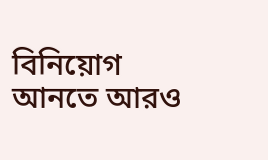বিনিয়োগ আনতে আরও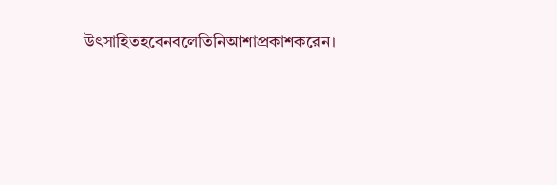উৎসাহিতহবেনবলেতিনিআশাপ্রকাশকরেন।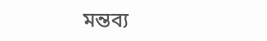মন্তব্য